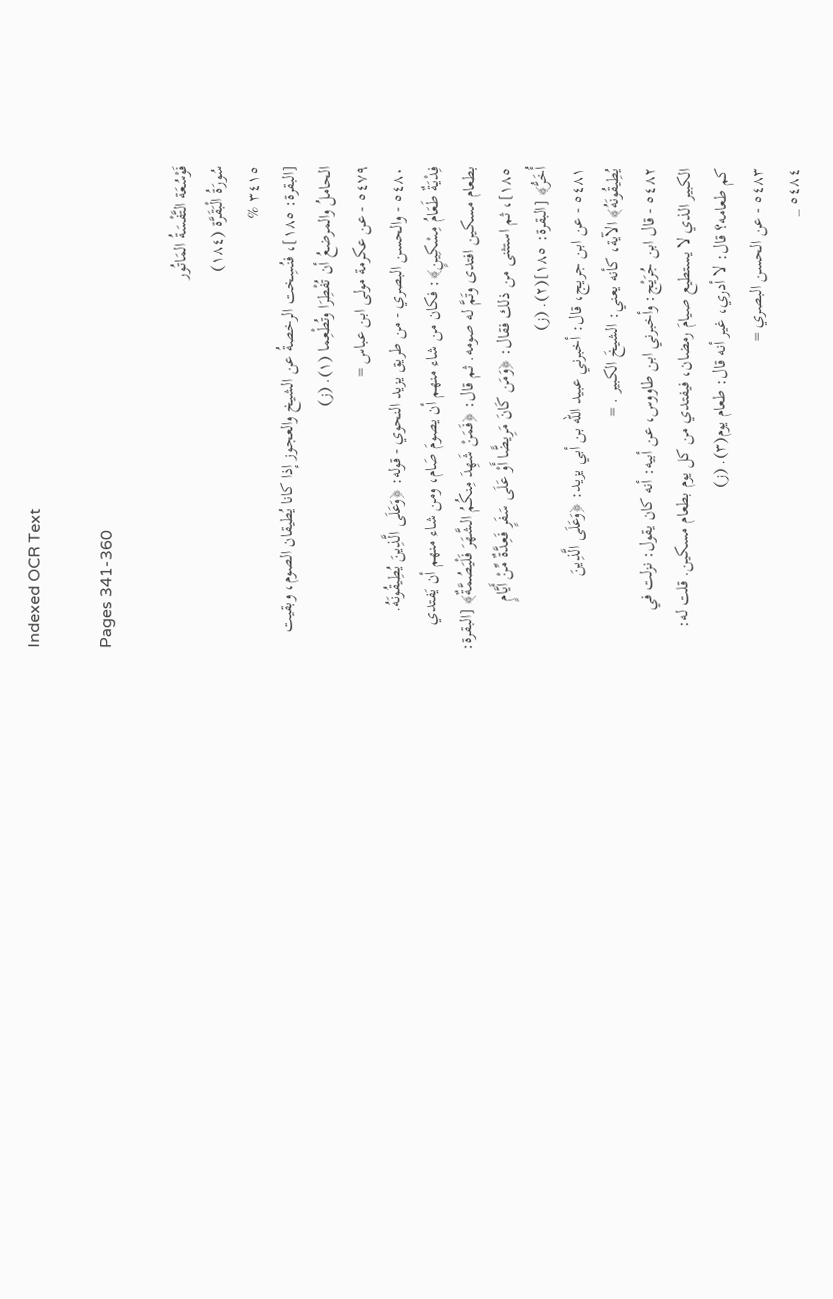Indexed OCR Text

Pages 341-360

فَوْسُعَة التَّفْسَةُ المَاتُور
سُورَةُ الْبَقَرَّة (١٨٤)
٣٤١٥ %
[البقرة: ١٨٥]، فنُسِخت الرخصةُ عن الشيخ والعجوز إذا كانا يُطيقان الصوم، وبقيت
الحاملُ والمرضعُ أن تُفْطِرَا وتُطْعِما (١). (ز)
٥٤٧٩ - عن عكرمة مولى ابن عباس =
٥٤٨٠ - والحسن البصري - من طريق يزيد النحوي - قوله: ﴿وَعَلَى الَّذِينَ يُطِيقُونَهُ.
فِدْيَةٌ طَعَامُ مِسْكِينٍ﴾: فكان من شاء منهم أن يصومَ صَام، ومن شاء منهم أن يَفتدي
بطعام مسكين افتدى وتَمَّ له صومه. ثم قال: ﴿فَمَنْ شَهِدَ مِنكُمُ الشَّهَرَ فَلْيَصُمَّةٌ﴾ [البقرة:
١٨٥]، ثم استثنى من ذلك فقال: ﴿وَمَن كَانَ مَرِيضًّا أَوْ عَلَى سَفَرٍ فَعِدَّةٌ مِّنْ أَيَّامٍ
أُخَرُّ﴾ [البقرة: ١٨٥](٢). (ز)
٥٤٨١ - عن ابن جريج، قال: أخبرني عبيد الله بن أبي يزيد: ﴿وَعَلَى الَّذِينَ
يُطِيقُونَهُ﴾ الآية، كأنه يعني: الشيخَ الكبير . =
٥٤٨٢ - قال ابن جُرَيْج: وأخبرني ابن طاووس، عن أبيه: أنه كان يقول: نزلت في
الكبير الذي لا يستطيع صيامَ رمضان، فيفتدي من كل يوم بطعام مسكين. قلت له:
كم طعامه؟ قال: لا أدري، غير أنه قال: طعام يوم(٣). (ز)
٥٤٨٣ - عن الحسن البصري =
٥٤٨٤ _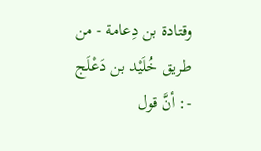وقتادة بن دِعامة - من طريق خُلَيْد بن دَعْلَج -: أنَّ قول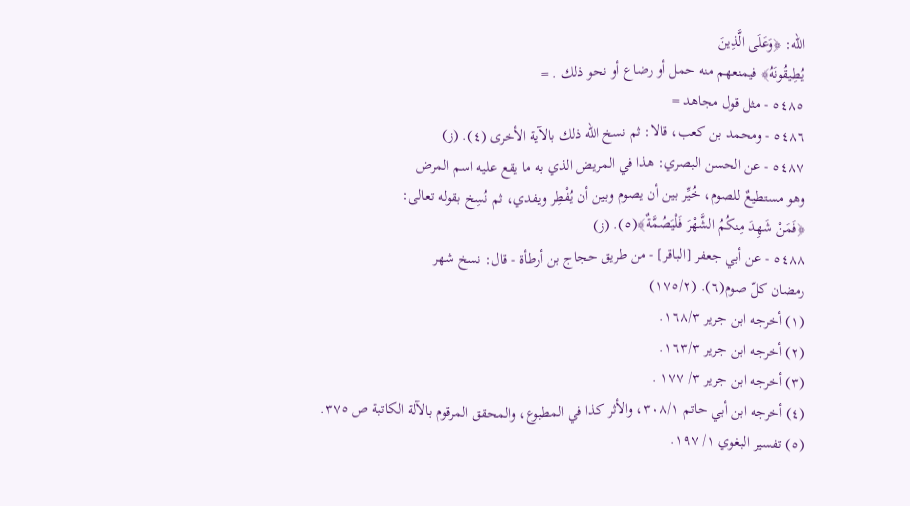الله: ﴿وَعَلَى الَّذِينَ
يُطِيقُونَهُ﴾ فيمنعهم منه حمل أو رضاع أو نحو ذلك . =
٥٤٨٥ - مثل قول مجاهد =
٥٤٨٦ - ومحمد بن كعب، قالا: ثم نسخ الله ذلك بالآية الأخرى (٤). (ز)
٥٤٨٧ - عن الحسن البصري: هذا في المريض الذي به ما يقع عليه اسم المرض
وهو مستطيعٌ للصوم، خُيِّر بين أن يصوم وبين أن يُفْطِر ويفدي، ثم نُسِخ بقوله تعالى:
﴿فَمَنْ شَهِدَ مِنكُمُ الشَّهْرَ فَلْيَصُمَّةٌ﴾(٥). (ز)
٥٤٨٨ - عن أبي جعفر [الباقر] - من طريق حجاج بن أرطأة - قال: نسخ شهر
رمضان كلّ صوم(٦). (١٧٥/٢)
(١) أخرجه ابن جرير ١٦٨/٣.
(٢) أخرجه ابن جرير ١٦٣/٣.
(٣) أخرجه ابن جرير ٣/ ١٧٧ .
(٤) أخرجه ابن أبي حاتم ٣٠٨/١، والأثر كذا في المطبوع، والمحقق المرقوم بالآلة الكاتبة ص ٣٧٥.
(٥) تفسير البغوي ١/ ١٩٧.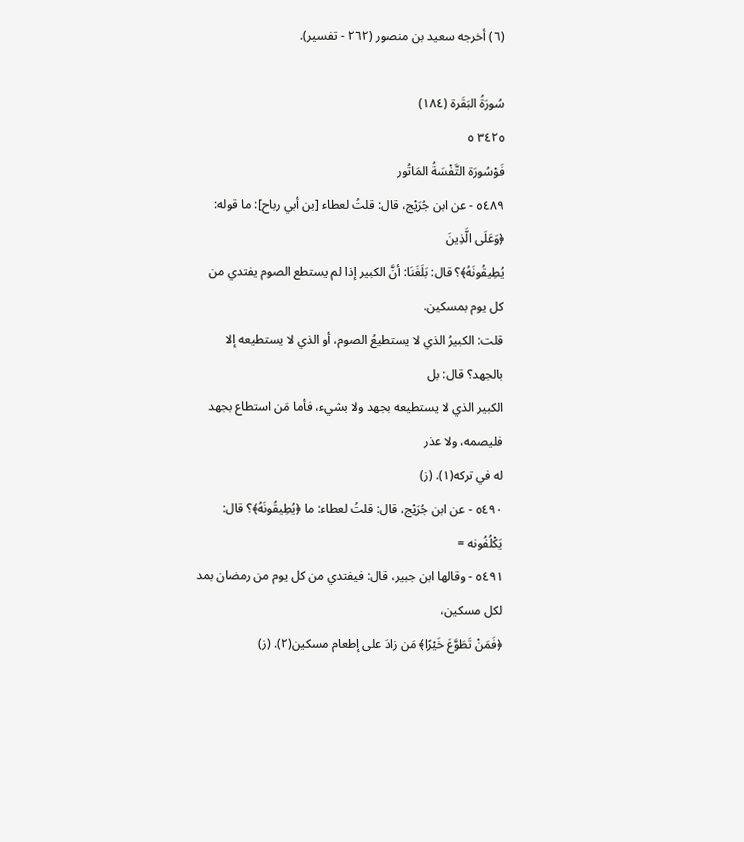(٦) أخرجه سعيد بن منصور (٢٦٢ - تفسير).

سُورَةُ البَقَرة (١٨٤)
٣٤٢٥ ٥
فَوْسُورَة التَّفْسَةُ المَاتُور
٥٤٨٩ - عن ابن جُرَيْج، قال: قلتُ لعطاء [بن أبي رباح]: ما قوله: ﴿وَعَلَى الَّذِينَ
يُطِيقُونَهُ﴾؟ قال: بَلَغَنَا: أنَّ الكبير إذا لم يستطع الصوم يفتدي من كل يوم بمسكين.
قلت: الكبيرُ الذي لا يستطيعُ الصوم، أو الذي لا يستطيعه إلا بالجهد؟ قال: بل
الكبير الذي لا يستطيعه بجهد ولا بشيء، فأما مَن استطاع بجهد فليصمه، ولا عذر
له في تركه(١). (ز)
٥٤٩٠ - عن ابن جُرَيْج، قال: قلتُ لعطاء: ما ﴿يُطِيقُونَهُ﴾؟ قال: يَكْلُفُونه =
٥٤٩١ - وقالها ابن جبير، قال: فيفتدي من كل يوم من رمضان بمد لكل مسكين،
﴿فَمَنْ تَطَوَّعَ خَيْرًا﴾ مَن زادَ على إطعام مسكين(٢). (ز)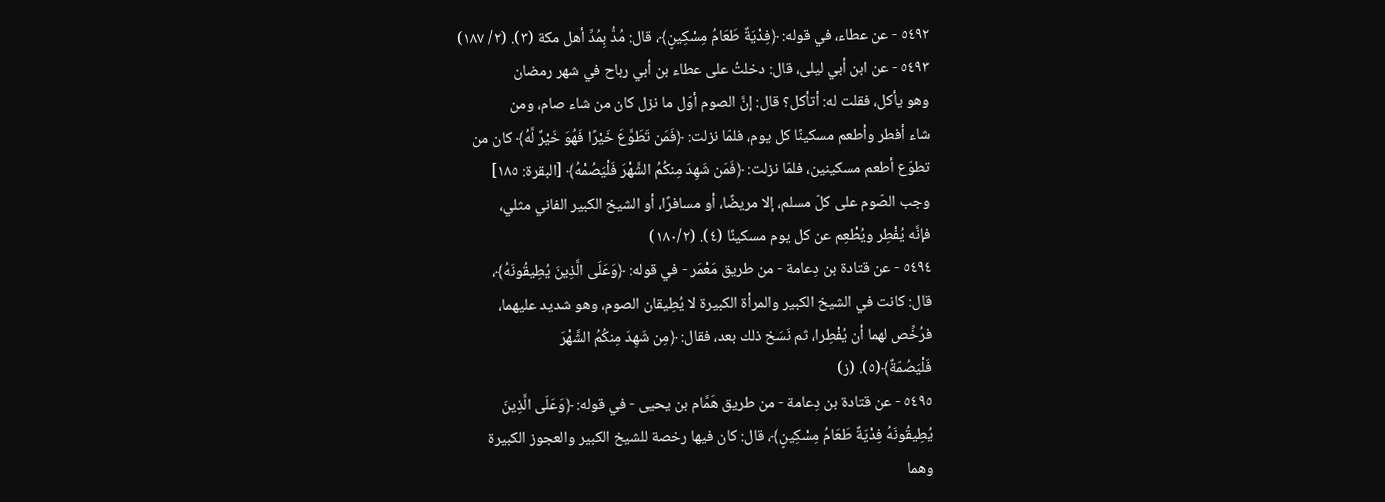٥٤٩٢ - عن عطاء، في قوله: ﴿فِدْيَةٌ طَعَامُ مِسْكِينٍ﴾، قال: مُدُّ بِمُدِّ أهل مكة (٣). (٢/ ١٨٧)
٥٤٩٣ - عن ابن أبي ليلى، قال: دخلتُ على عطاء بن أبي رباح في شهر رمضان
وهو يأكل، فقلت له: أتأكل؟ قال: إنَّ الصوم أوّل ما نزل كان من شاء صام، ومن
شاء أفطر وأطعم مسكينًا كل يوم، فلمّا نزلت: ﴿فَمَن تَطَوَّعَ خَيْرًا فَهُوَ خَيْرٌ لَّهُ﴾ كان من
تطوّع أطعم مسكينين، فلمّا نزلت: ﴿فَمَن شَهِدَ مِنكُمُ الشَّهْرَ فَلْيَصُمْهُ﴾ [البقرة: ١٨٥]
وجب الصّوم على كلّ مسلم، إلا مريضًا، أو مسافرًا، أو الشيخ الكبير الفاني مثلي،
فإنَّه يُفْطِر ويُطْعِم عن كل يوم مسكينًا (٤). (١٨٠/٢)
٥٤٩٤ - عن قتادة بن دِعامة - من طريق مَعْمَر - في قوله: ﴿وَعَلَى الَّذِينَ يُطِيقُونَهُ﴾،
قال: كانت في الشيخ الكبير والمرأة الكبيرة لا يُطِيقان الصوم، وهو شديد عليهما،
فرُخِّص لهما أن يُفْطِرا، ثم نَسَخ ذلك بعد، فقال: ﴿مِن شَهِدَ مِنكُمُ الشَّهْرَ
فَلْيَصُمّةٌ﴾(٥). (ز)
٥٤٩٥ - عن قتادة بن دِعامة - من طريق هَمَّام بن يحيى - في قوله: ﴿وَعَلَى الَّذِينَ
يُطِيقُونَهُ فِدْيَةٌ طَعَامُ مِسْكِينٍ﴾، قال: كان فيها رخصة للشيخ الكبير والعجوز الكبيرة
وهما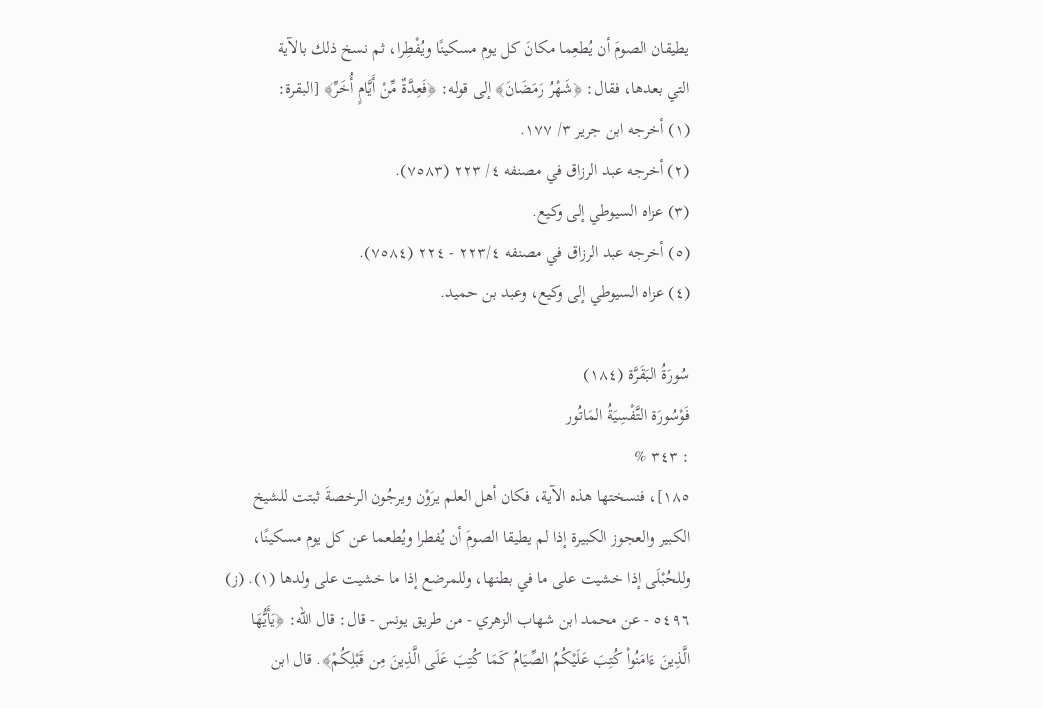يطيقان الصومَ أن يُطعِما مكانَ كل يوم مسكينًا ويُفْطِرا، ثم نسخ ذلك بالآية
التي بعدها، فقال: ﴿شَهْرُ رَمَضَانَ﴾ إلى قوله: ﴿فَعِدَّةٌ مِّنْ أَيَّامٍ أُخَرِّ﴾ [البقرة:
(١) أخرجه ابن جرير ٣/ ١٧٧.
(٢) أخرجه عبد الرزاق في مصنفه ٤/ ٢٢٣ (٧٥٨٣).
(٣) عزاه السيوطي إلى وكيع.
(٥) أخرجه عبد الرزاق في مصنفه ٢٢٣/٤ - ٢٢٤ (٧٥٨٤).
(٤) عزاه السيوطي إلى وكيع، وعبد بن حميد.

سُورَةُ البَقَرَّة (١٨٤)
فَوْسُورَة التَّفْسِيَةُ المَاتُور
: ٣٤٣ %
١٨٥]، فنسختها هذه الآية، فكان أهل العلم يرَوْن ويرجُون الرخصةَ ثبتت للشيخ
الكبير والعجوز الكبيرة إذا لم يطيقا الصومَ أن يُفطرا ويُطعما عن كل يوم مسكينًا،
وللحُبْلَى إذا خشيت على ما في بطنها، وللمرضع إذا ما خشيت على ولدها (١). (ز)
٥٤٩٦ - عن محمد ابن شهاب الزهري - من طريق يونس - قال: قال الله: ﴿يَأَيُّهَا
الَّذِينَ ءَامَنُواْ كُتِبَ عَلَيْكُمُ الصِّيَامُ كَمَا كُتِبَ عَلَى الَّذِينَ مِن قَبْلِكُمْ﴾. قال ابن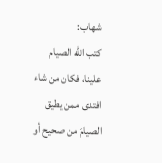شهاب:
كتب الله الصيام علينا، فكان من شاء افتدى ممن يطيق الصيامَ من صحيح أو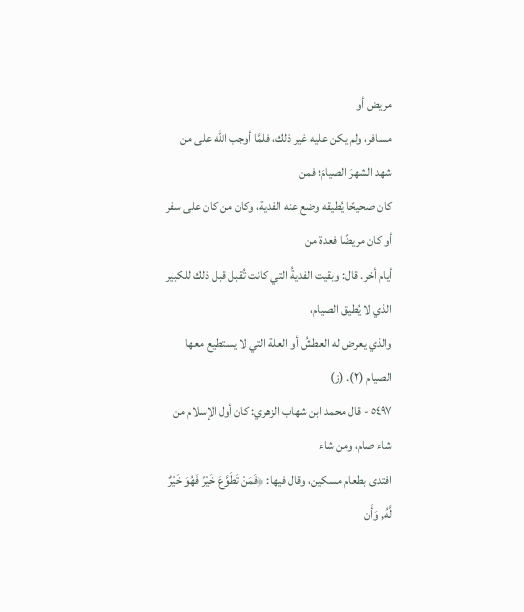مريض أو
مسافر، ولم يكن عليه غير ذلك، فلمَّا أوجب الله على من شهد الشهرَ الصيامَ؛ فمن
كان صحيحًا يُطيقه وضع عنه الفدية، وكان من كان على سفر أو كان مريضًا فعدة من
أيام أخر. قال: وبقيت الفديةُ التي كانت تُقبل قبل ذلك للكبير الذي لا يُطيق الصيام،
والذي يعرض له العطشُ أو العلة التي لا يستطيع معها الصيام (٢). (ز)
٥٤٩٧ - قال محمد ابن شهاب الزهري: كان أول الإسلام من شاء صام، ومن شاء
افتدى بطعام مسكين، وقال فيها: ﴿فَمَنْ تَطَوَّعَ خَيْرً فَهُوَ خَيْرٌ لَّهُ, وَأَن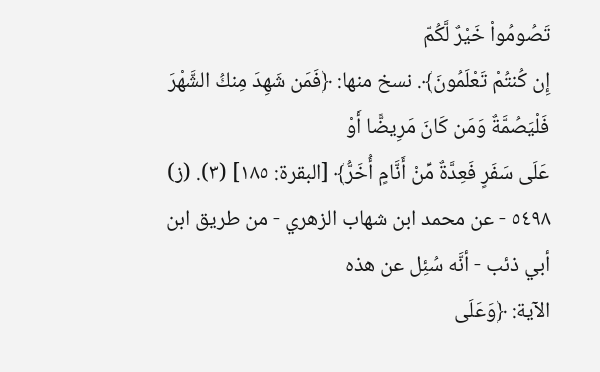تَصُومُواْ خَيْرٌ لَّكُمّ
إِن كُنتُمْ تَعْلَمُونَ﴾. نسخ منها: ﴿فَمَن شَهِدَ مِنكُ الشَّهْرَ فَلْيَصُمَّةٌ وَمَن كَانَ مَرِيضًّا أَوْ
عَلَى سَفَرٍ فَعِدَّةٌ مِّنْ أَنَّامٍ أُخَرُّ﴾ [البقرة: ١٨٥] (٣). (ز)
٥٤٩٨ - عن محمد ابن شهاب الزهري - من طريق ابن أبي ذئب - أنَّه سُئِل عن هذه
الآية: ﴿وَعَلَى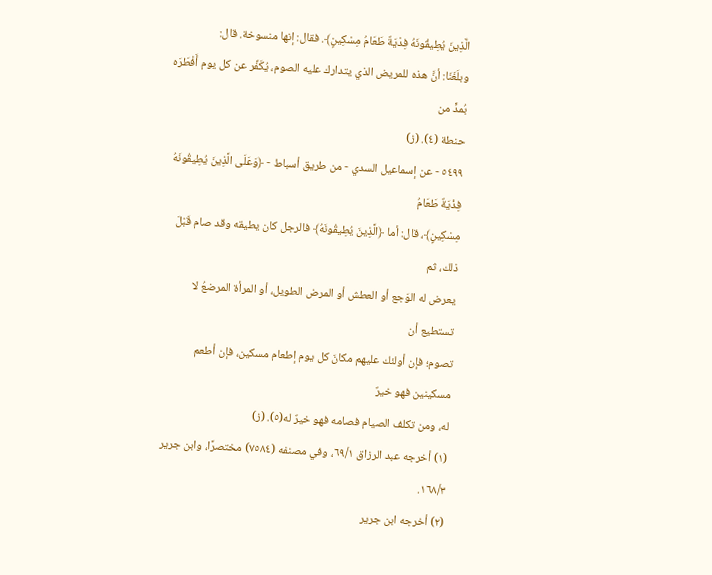الَّذِينَ يُطِيقُونَهُ فِدْيَةٌ طَعَامُ مِسْكِينٍ﴾. فقال: إنها منسوخة. قال:
وبلَغَنَا: أنَّ هذه للمريض الذي يتدارك عليه الصوم، يُكَفِّر عن كل يوم أَفْطَرَه بُمدٍّ من
حنطة (٤). (ز)
٥٤٩٩ - عن إسماعيل السدي - من طريق أسباط - ﴿وَعَلَى الَّذِينَ يُطِيقُونَهُ فِذْيَةٌ طَعَامُ
مِسْكِينٍ﴾، قال: أما ﴿الَّذِينَ يُطِيقُونَهُ﴾ فالرجل كان يطيقه وقد صام قَبْلَ ذلك، ثم
يعرض له الوَجع أو العطش أو المرض الطويل، أو المرأة المرضعُ لا تستطيع أن
تصوم؛ فإن أولئك عليهم مكانَ كل يوم إطعام مسكين، فإن أطعم مسكينين فهو خيرٌ
له، ومن تكلف الصيام فصامه فهو خيرٌ له(٥). (ز)
(١) أخرجه عبد الرزاق ٦٩/١، وفي مصنفه (٧٥٨٤) مختصرًا، وابن جرير ١٦٨/٣.
(٢) أخرجه ابن جرير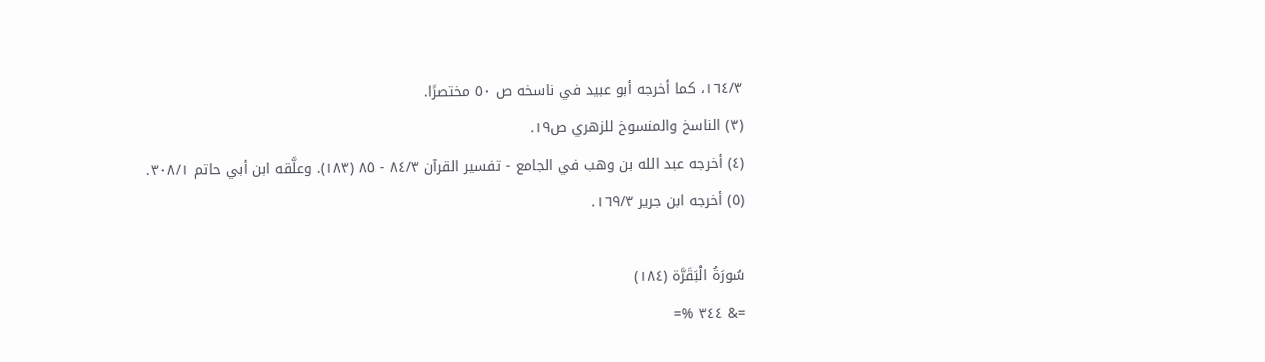١٦٤/٣، كما أخرجه أبو عبيد في ناسخه ص ٥٠ مختصرًا.
(٣) الناسخ والمنسوخ للزهري ص١٩.
(٤) أخرجه عبد الله بن وهب في الجامع - تفسير القرآن ٨٤/٣ - ٨٥ (١٨٣). وعلَّقه ابن أبي حاتم ٣٠٨/١.
(٥) أخرجه ابن جرير ١٦٩/٣.

سُورَةُ الْبَقَرَّة (١٨٤)
=& ٣٤٤ %=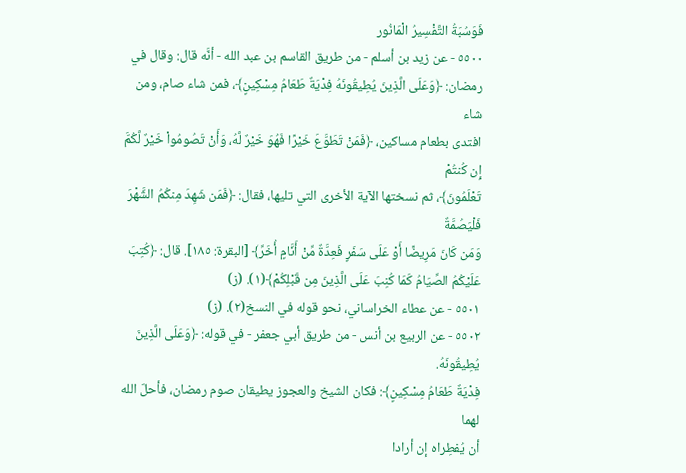فَوَسُبَةُ التَّفْسِيرُ الْمَانُور
٥٥٠٠ - عن زيد بن أسلم - من طريق القاسم بن عبد الله - أنَّه قال: وقال في
رمضان: ﴿وَعَلَى الَّذِينَ يُطِيقُونَهُ فِدْيَةٌ طَعَامُ مِسْكِينٍ﴾، فمن شاء صام، ومن شاء
افتدى بطعام مساكين، ﴿فَمَنْ تَطَوَّعَ خَيْرًا فَهُوَ خَيْرٌ لَّهُ، وَأَنْ تَصُومُواْ خَيْرٌ لَّكُمَّ إِن كُنتُمْ
تَعْلَمُونَ﴾، ثم نسختها الآية الأخرى التي تليها، فقال: ﴿فَمَن شَهِدَ مِنكُمُ الشَّهْرَ فَلْيَصُمَّةٌ
وَمَن كَانَ مَرِيضًا أَوْ عَلَى سَفَرٍ فَعِدَّةٌ مِّنْ أَنَّامٍ أُخَرِّ﴾ [البقرة: ١٨٥]. قال: ﴿كُتِبَ
عَلَيْكُمُ الصِّيَامُ كَمَا كُنِبَ عَلَى الَّذِينَ مِن قَبْلِكُمْ﴾(١). (ز)
٥٥٠١ - عن عطاء الخراساني، نحو قوله في النسخ(٢). (ز)
٥٥٠٢ - عن الربيع بن أنس - من طريق أبي جعفر - في قوله: ﴿وَعَلَى الَّذِينَ يُطِيقُونَهُ.
فِدْيَةٌ طَعَامُ مِسْكِينٍ﴾: فكان الشيخ والعجوز يطيقان صوم رمضان، فأحلّ الله لهما
أن يُفطِراه إن أرادا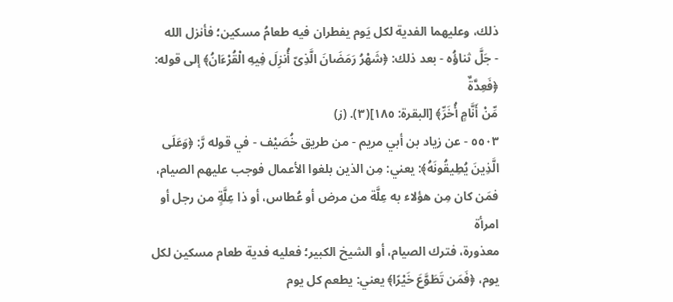ذلك، وعليهما الفدية لكل يَوم يفطران فيه طعامُ مسكين؛ فأنزل الله
- جَلَّ ثناؤُه - بعد ذلك: ﴿شَهْرُ رَمَضَانَ الَّذِىّ أُنزِلَ فِيهِ الْقُرْءَانُ﴾ إلى قوله: ﴿فَعِدَّةٌ
مِّنْ أَنَّامٍ أُخَرِّ﴾ [البقرة: ١٨٥](٣). (ز)
٥٥٠٣ - عن زياد بن أبي مريم - من طريق خُصَيْف - في قوله رَّ: ﴿وَعَلَى
الَّذِينَ يُطِيقُونَهُ﴾: يعني: مِن الذين بلغوا الأعمال فوجب عليهم الصيام،
فمَن كان مِن هؤلاء به عِلَّة من مرض أو عُطاس، أو ذا عِلَّةٍ من رجل أو امرأة
معذورة، فترك الصيام، أو الشيخ الكبير؛ فعليه فدية طعام مسكين لكل
يوم، ﴿فَمَن تَطَوَّعَ خَيْرًا﴾ يعني: يطعم كل يوم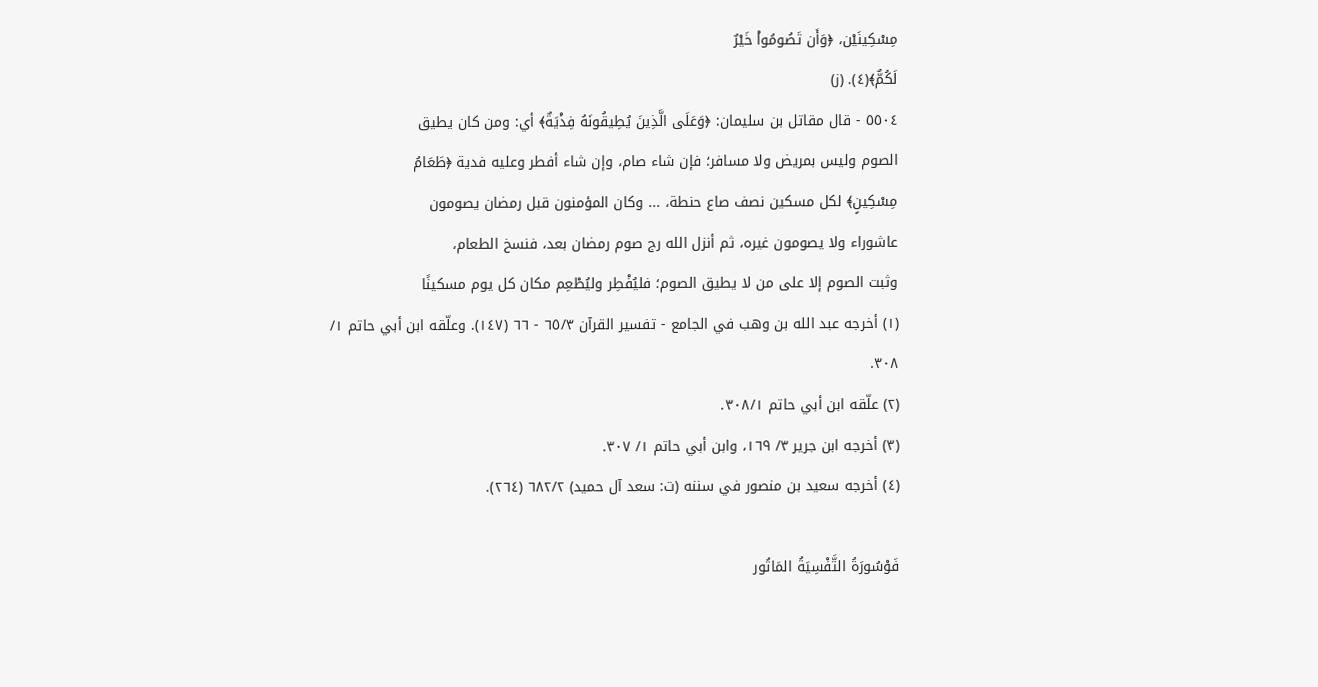مِسْكِينَيْن، ﴿وَأَن تَصُومُواْ خَيْرٌ
لَكُمٌّ﴾(٤). (ز)
٥٥٠٤ - قال مقاتل بن سليمان: ﴿وَعَلَى الَّذِينَ يُطِيقُونَهُ فِذْيَةٌ﴾ أي: ومن كان يطيق
الصوم وليس بمريض ولا مسافر؛ فإن شاء صام، وإن شاء أفطر وعليه فدية ﴿طَعَامُ
مِسْكِينٍ﴾ لكل مسكين نصف صاع حنطة، ... وكان المؤمنون قبل رمضان يصومون
عاشوراء ولا يصومون غيره، ثم أنزل الله رج صوم رمضان بعد، فنسخ الطعام،
وثبت الصوم إلا على من لا يطيق الصوم؛ فليُفْطِر وليُطْعِم مكان كل يوم مسكينًا
(١) أخرجه عبد الله بن وهب في الجامع - تفسير القرآن ٦٥/٣ - ٦٦ (١٤٧). وعلّقه ابن أبي حاتم ١/
٣٠٨.
(٢) علّقه ابن أبي حاتم ٣٠٨/١.
(٣) أخرجه ابن جرير ٣/ ١٦٩، وابن أبي حاتم ١/ ٣٠٧.
(٤) أخرجه سعيد بن منصور في سننه (ت: سعد آل حميد) ٦٨٢/٢ (٢٦٤).

فَوْسُورَةُ التَّفْسِيَةُ المَاتُور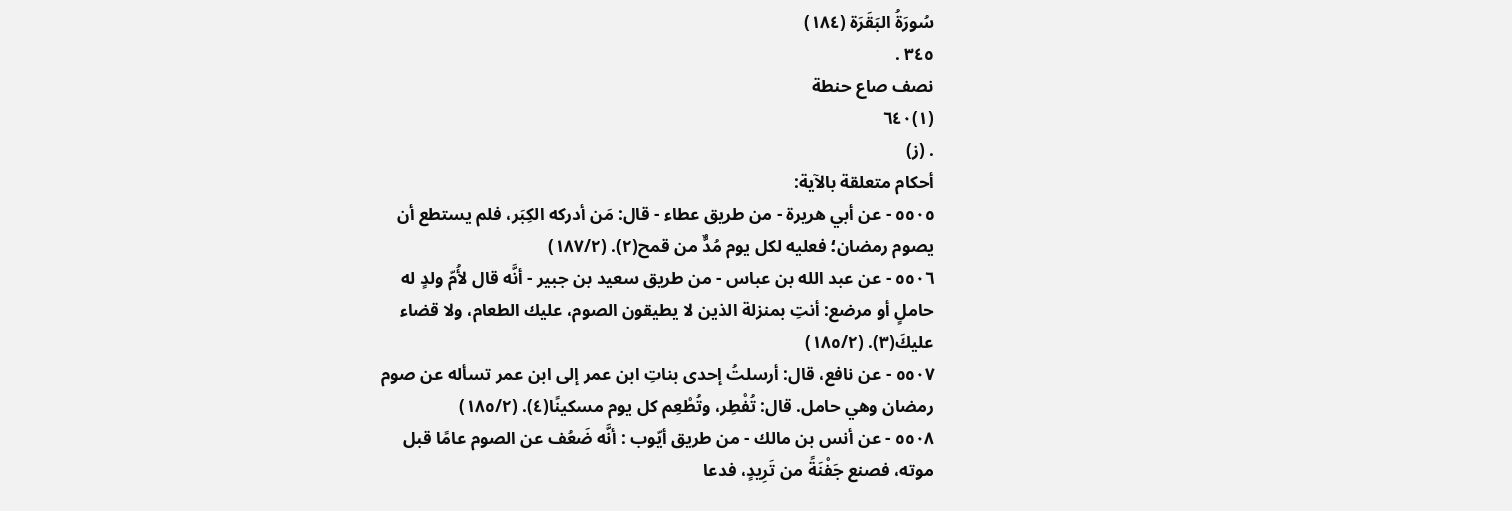سُورَةُ البَقَرَة (١٨٤)
٣٤٥ .
نصف صاع حنطة
(١)٦٤٠
. (ز)
أحكام متعلقة بالآية:
٥٥٠٥ - عن أبي هريرة - من طريق عطاء - قال: مَن أدركه الكِبَر، فلم يستطع أن
يصوم رمضان؛ فعليه لكل يوم مُدٌّ من قمح(٢). (١٨٧/٢)
٥٥٠٦ - عن عبد الله بن عباس - من طريق سعيد بن جبير - أنَّه قال لأُمّ ولدٍ له
حاملٍ أو مرضع: أنتِ بمنزلة الذين لا يطيقون الصوم، عليك الطعام، ولا قضاء
عليكَ(٣). (١٨٥/٢)
٥٥٠٧ - عن نافع، قال: أرسلتُ إحدى بناتِ ابن عمر إلى ابن عمر تسأله عن صوم
رمضان وهي حامل. قال: تُفْطِر، وتُطْعِم كل يوم مسكينًا(٤). (١٨٥/٢)
٥٥٠٨ - عن أنس بن مالك - من طريق أيّوب : أنَّه ضَعُف عن الصوم عامًا قبل
موته، فصنع جَفْنَةً من تَرِيدٍ، فدعا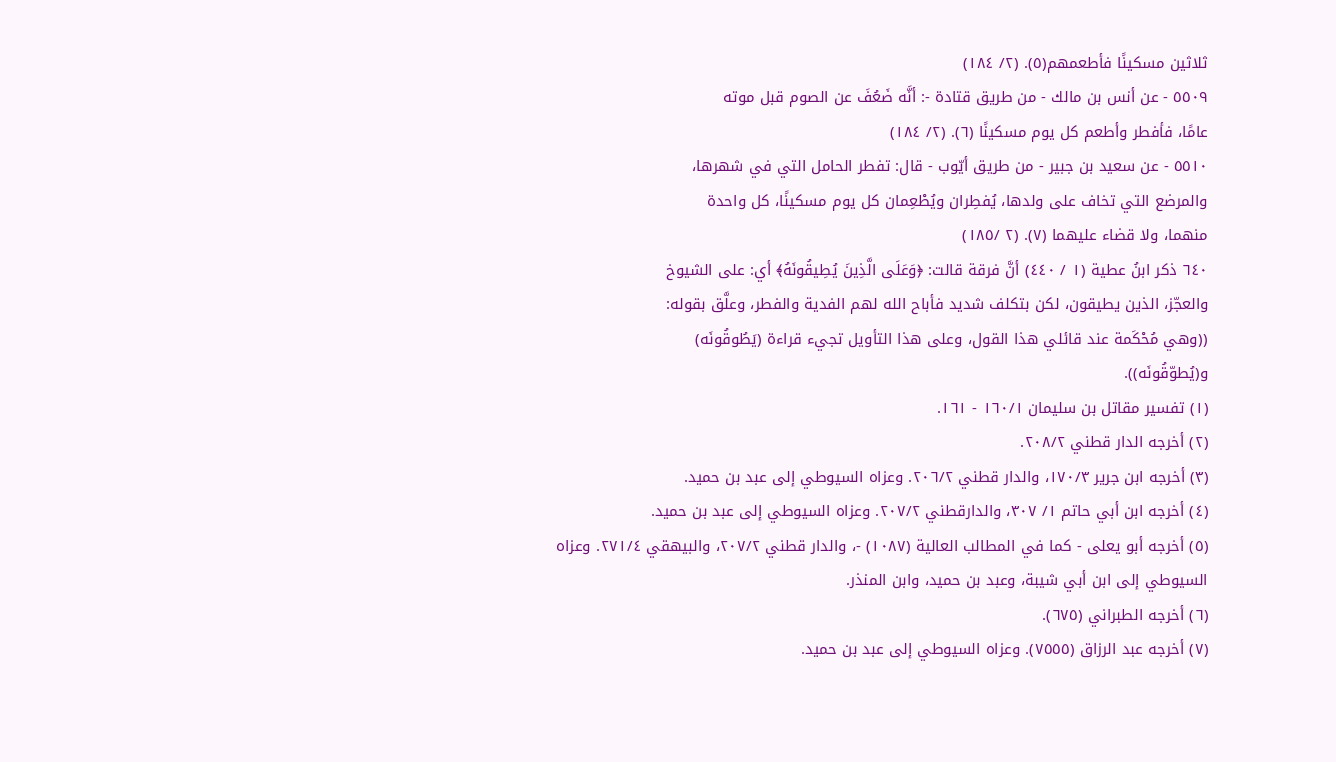ثلاثين مسكينًا فأطعمهم(٥). (٢/ ١٨٤)
٥٥٠٩ - عن أنس بن مالك - من طريق قتادة -: أنَّه ضَعُفَ عن الصوم قبل موته
عامًا، فأفطر وأطعم كل يوم مسكينًا (٦). (٢/ ١٨٤)
٥٥١٠ - عن سعيد بن جبير - من طريق أيّوب - قال: تفطر الحامل التي في شهرها،
والمرضع التي تخاف على ولدها، يُفطِران ويُطْعِمان كل يوم مسكينًا، كل واحدة
منهما، ولا قضاء عليهما (٧). (٢ /١٨٥)
٦٤٠ ذكر ابنُ عطية (١ / ٤٤٠) أنَّ فرقة قالت: ﴿وَعَلَى الَّذِينَ يُطِيقُونَهُ﴾ أي: على الشيوخ
والعجّز، الذين يطيقون، لكن بتكلف شديد فأباح الله لهم الفدية والفطر، وعلَّق بقوله:
((وهي مُحْكَمة عند قائلي هذا القول، وعلى هذا التأويل تجيء قراءة (يَطُوقُونَه)
و(يُطوّقُونَه)).
(١) تفسير مقاتل بن سليمان ١٦٠/١ - ١٦١.
(٢) أخرجه الدار قطني ٢٠٨/٢.
(٣) أخرجه ابن جرير ١٧٠/٣، والدار قطني ٢٠٦/٢. وعزاه السيوطي إلى عبد بن حميد.
(٤) أخرجه ابن أبي حاتم ١/ ٣٠٧، والدارقطني ٢٠٧/٢. وعزاه السيوطي إلى عبد بن حميد.
(٥) أخرجه أبو يعلى - كما في المطالب العالية (١٠٨٧) -، والدار قطني ٢٠٧/٢، والبيهقي ٢٧١/٤. وعزاه
السيوطي إلى ابن أبي شيبة، وعبد بن حميد، وابن المنذر.
(٦) أخرجه الطبراني (٦٧٥).
(٧) أخرجه عبد الرزاق (٧٥٥٥). وعزاه السيوطي إلى عبد بن حميد.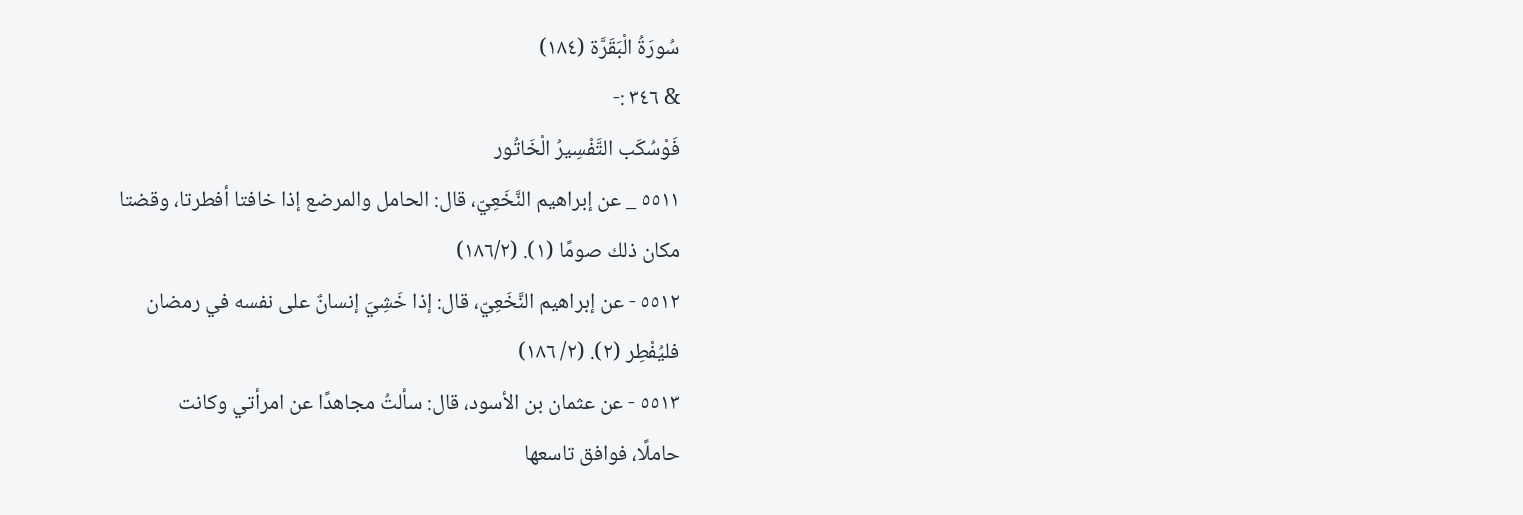سُورَةُ الْبَقَرَّة (١٨٤)
& ٣٤٦ :-
فَوْسُكَب التَّفْسِيرُ الْخَاتُور
٥٥١١ _ عن إبراهيم النَّخَعِيّ، قال: الحامل والمرضع إذا خافتا أفطرتا، وقضتا
مكان ذلك صومًا (١). (١٨٦/٢)
٥٥١٢ - عن إبراهيم النَّخَعِيّ، قال: إذا خَشِيَ إنسانٌ على نفسه في رمضان
فليُفْطِر (٢). (٢/ ١٨٦)
٥٥١٣ - عن عثمان بن الأسود، قال: سألتُ مجاهدًا عن امرأتي وكانت
حاملًا، فوافق تاسعها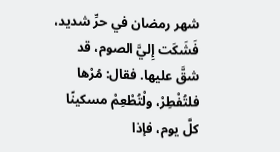شهر رمضان في حرِّ شديد، فَشَكَت إِليَّ الصوم، قد
شقَّ عليها. فقال: مُرْها فلتُفْطِرْ، ولْتُطْعِمْ مسكينًا كلَّ يوم، فإذا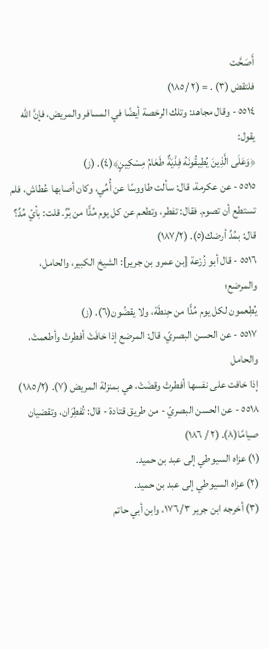أَصَحَّت
فلتقض (٣) . = (٢ /١٨٥)
٥٥١٤ - وقال مجاهد: وتلك الرخصة أيضًا في المسافر والمريض، فإنَّ الله يقول:
﴿وَعَلَى الَّذِينَ يُطِيقُونَهُ فِذْيَةٌ طَعَامُ مِسْكِينٍ﴾(٤). (ز)
٥٥١٥ - عن عكرمة، قال: سألت طاووسًا عن أُمِّي، وكان أصابها عُطاش، فلم
تستطع أن تصوم. فقال: تفطر، وتطعم عن كل يوم مُدًّا من بُرِّ. قلت: بأيّ مُدِّ؟
قال: بمُدِّ أرضك(٥). (١٨٧/٢)
٥٥١٦ - قال أبو زُرْعة [بن عمرو بن جرير]: الشيخ الكبير، والحامل، والمرضع؛
يُطِعمون لكل يوم مُدًّا من حِنطَة، ولا يقضُون(٦). (ز)
٥٥١٧ - عن الحسن البصريّ، قال: المرضع إذا خافَتْ أفطرتْ وأطعمتْ، والحامل
إذا خافت على نفسها أفطرتْ وقضَتْ، هي بمنزلة المريض (٧). (١٨٥/٢)
٥٥١٨ - عن الحسن البصريّ - من طريق قتادة - قال: تُفطِرَان، وتقضيان
صيامًا(٨). (٢ / ١٨٦)
(١) عزاه السيوطي إلى عبد بن حميد.
(٢) عزاه السيوطي إلى عبد بن حميد.
(٣) أخرجه ابن جرير ١٧٦/٣، وابن أبي حاتم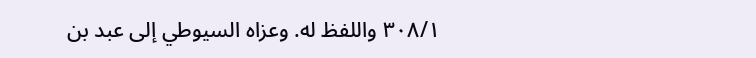٣٠٨/١ واللفظ له. وعزاه السيوطي إلى عبد بن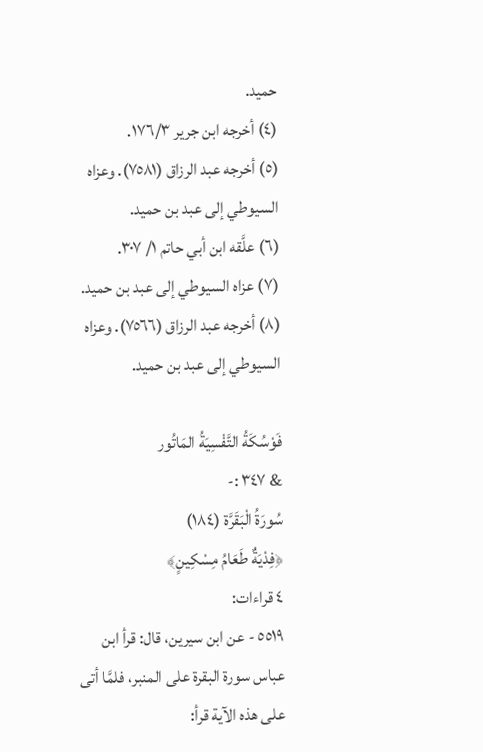حميد.
(٤) أخرجه ابن جرير ١٧٦/٣.
(٥) أخرجه عبد الرزاق (٧٥٨١). وعزاه السيوطي إلى عبد بن حميد.
(٦) علَّقه ابن أبي حاتم ١/ ٣٠٧.
(٧) عزاه السيوطي إلى عبد بن حميد.
(٨) أخرجه عبد الرزاق (٧٥٦٦). وعزاه السيوطي إلى عبد بن حميد.

فَوْسُكَةُ التَّفْسِيَةُ المَاتُور
& ٣٤٧ :-
سُورَةُ الْبَقَرَّة (١٨٤)
﴿فِدْيَةٌ طَعَامُ مِسْكِينٍ﴾
٤ قراءات:
٥٥١٩ - عن ابن سيرين، قال: قرأ ابن عباس سورة البقرة على المنبر، فلمَّا أتى
على هذه الآية قرأ: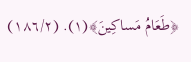﴿طَعَامُ مَساكِينَ﴾(١). (١٨٦/٢)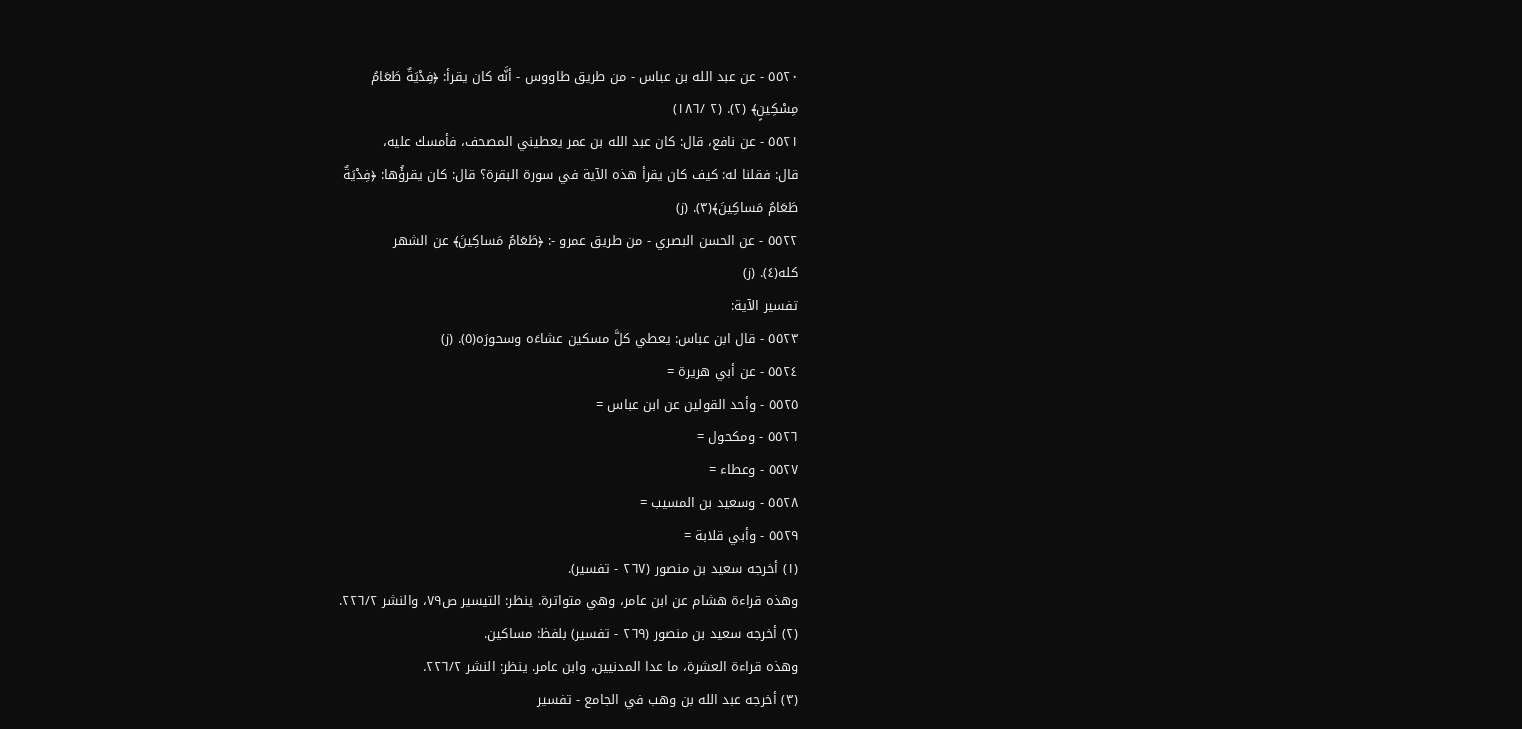٥٥٢٠ - عن عبد الله بن عباس - من طريق طاووس - أنَّه كان يقرأ: ﴿فِدْيَةٌ طَعَامُ
مِسْكِينٍ﴾ (٢). (٢ /١٨٦)
٥٥٢١ - عن نافع، قال: كان عبد الله بن عمر يعطيني المصحف، فأمسك عليه،
قال: فقلنا له: كيف كان يقرأ هذه الآية في سورة البقرة؟ قال: كان يقرؤُها: ﴿فِدْيَةٌ
طَعَامُ مَساكِينَ﴾(٣). (ز)
٥٥٢٢ - عن الحسن البصري - من طريق عمرو -: ﴿طَعَامُ مَساكِينَ﴾ عن الشهر
كله(٤). (ز)
تفسير الآية:
٥٥٢٣ - قال ابن عباس: يعطي كلَّ مسكين عشاءَه وسحورَه(٥). (ز)
٥٥٢٤ - عن أبي هريرة =
٥٥٢٥ - وأحد القولين عن ابن عباس =
٥٥٢٦ - ومكحول =
٥٥٢٧ - وعطاء =
٥٥٢٨ - وسعيد بن المسيب =
٥٥٢٩ - وأبي قلابة =
(١) أخرجه سعيد بن منصور (٢٦٧ - تفسير).
وهذه قراءة هشام عن ابن عامر، وهي متواترة. ينظر: التيسير ص٧٩، والنشر ٢٢٦/٢.
(٢) أخرجه سعيد بن منصور (٢٦٩ - تفسير) بلفظ: مساكين.
وهذه قراءة العشرة، ما عدا المدنيين، وابن عامر. ينظر: النشر ٢٢٦/٢.
(٣) أخرجه عبد الله بن وهب في الجامع - تفسير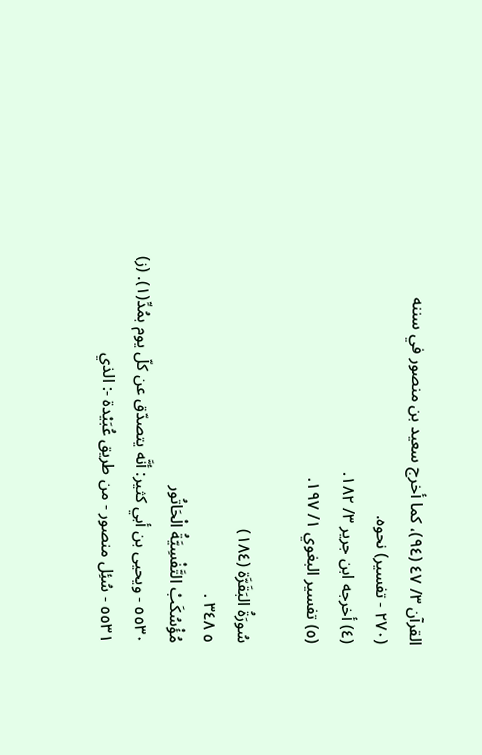القرآن ٣/ ٤٧ (٩٤)، كما أخرج سعيد بن منصور في سننه
(٢٧٠ - تفسير) نحوه.
(٤) أخرجه ابن جرير ٣/ ١٨٢.
(٥) تفسير البغوي ١/ ١٩٧.

سُورَةُ البَقَرَّة (١٨٤)
٥ ٣٤٨ .
مُؤْسُكَبْ التَّفْسِيَّةُ الْحَاتُور
٥٥٣٠ - ويحيى بن أبي كثير: أنَّه يتصدّق عن كلّ يوم بمُدِّ(١). (ز)
٥٥٣١ - سُئِل منصور - من طريق عُبَيْدة -: الذي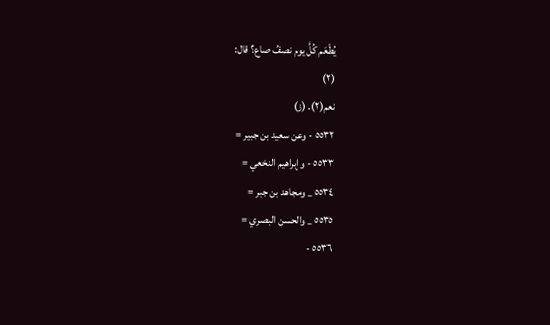يُطْعَم كُلَّ يوم نصفُ صاع؟ قال:
(٢)
نعم(٢). (ز)
٥٥٣٢ - وعن سعيد بن جبير =
٥٥٣٣ - وإبراهيم النخعي =
٥٥٣٤ _ ومجاهد بن جبر =
٥٥٣٥ _ والحسن البصري =
٥٥٣٦ -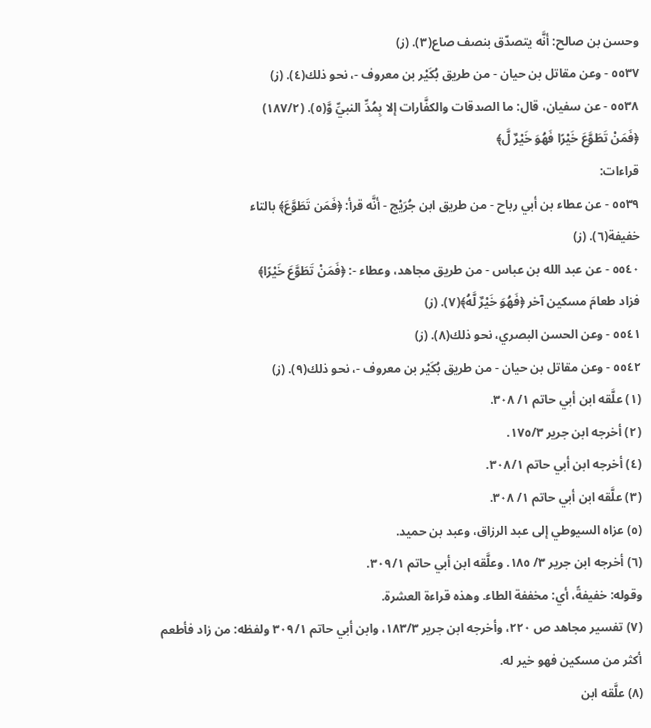وحسن بن صالح: أنَّه يتصدّق بنصف صاع(٣). (ز)
٥٥٣٧ - وعن مقاتل بن حيان - من طريق بُكَيْر بن معروف -، نحو ذلك(٤). (ز)
٥٥٣٨ - عن سفيان، قال: ما الصدقات والكفَّارات إلا بِمُدِّ النبيِّ وَّ(٥). (١٨٧/٢)
﴿فَمَنْ تَطَوَّعَ خَيْرًا فَهُوَ خَيْرٌ لَّ﴾
قراءات:
٥٥٣٩ - عن عطاء بن أبي رباح - من طريق ابن جُرَيْج - أنَّه قرأ: ﴿فَمَن تَطَوَّعَ﴾ بالتاء
خفيفة(٦). (ز)
٥٥٤٠ - عن عبد الله بن عباس - من طريق مجاهد، وعطاء -: ﴿فَمَنْ تَطَوَّعَ خَيْرًا﴾
فزاد طعامَ مسكين آخر ﴿فَهُوَ خَيْرٌ لَّهُ﴾(٧). (ز)
٥٥٤١ - وعن الحسن البصري، نحو ذلك(٨). (ز)
٥٥٤٢ - وعن مقاتل بن حيان - من طريق بُكَيْر بن معروف -، نحو ذلك(٩). (ز)
(١) علَّقه ابن أبي حاتم ١/ ٣٠٨.
(٢) أخرجه ابن جرير ١٧٥/٣.
(٤) أخرجه ابن أبي حاتم ٣٠٨/١.
(٣) علَّقه ابن أبي حاتم ١/ ٣٠٨.
(٥) عزاه السيوطي إلى عبد الرزاق، وعبد بن حميد.
(٦) أخرجه ابن جرير ٣/ ١٨٥. وعلَّقه ابن أبي حاتم ٣٠٩/١.
وقوله: خفيفةً، أي: مخففة الطاء. وهذه قراءة العشرة.
(٧) تفسير مجاهد ص ٢٢٠، وأخرجه ابن جرير ١٨٣/٣، وابن أبي حاتم ٣٠٩/١ ولفظه: من زاد فأطعم
أكثر من مسكين فهو خير له.
(٨) علَّقه ابن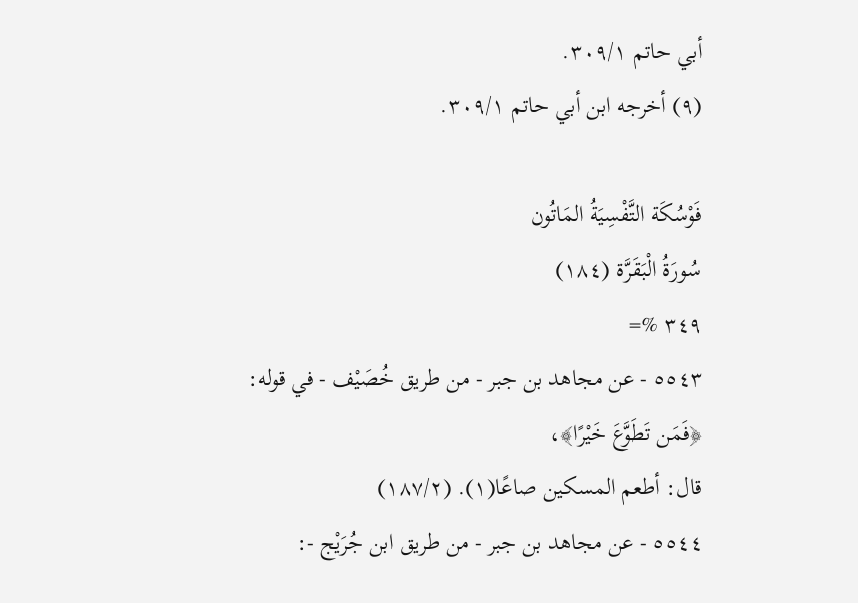أبي حاتم ٣٠٩/١.
(٩) أخرجه ابن أبي حاتم ٣٠٩/١.

فَوْسُكَة التَّفْسِيَةُ المَاتُون
سُورَةُ الْبَقَرَّة (١٨٤)
٣٤٩ %=
٥٥٤٣ - عن مجاهد بن جبر - من طريق خُصَيْف - في قوله: ﴿فَمَن تَطَوَّعَ خَيْرًا﴾،
قال: أطعم المسكين صاعًا(١). (١٨٧/٢)
٥٥٤٤ - عن مجاهد بن جبر - من طريق ابن جُرَيْج -: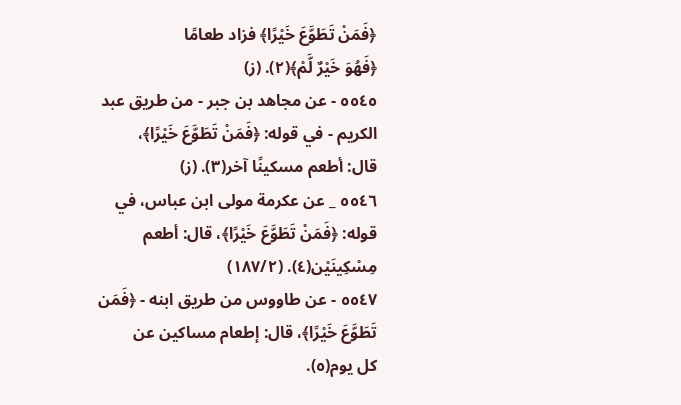﴿فَمَنْ تَطَوَّعَ خَيْرًا﴾ فزاد طعامًا
﴿فَهُوَ خَيْرٌ لَّمْ﴾(٢). (ز)
٥٥٤٥ - عن مجاهد بن جبر - من طريق عبد الكريم - في قوله: ﴿فَمَنْ تَطَوَّعَ خَيْرًا﴾،
قال: أطعم مسكينًا آخر(٣). (ز)
٥٥٤٦ _ عن عكرمة مولى ابن عباس، في قوله: ﴿فَمَنْ تَطَوَّعَ خَيْرًا﴾، قال: أطعم
مِسْكِينَيْن(٤). (١٨٧/٢)
٥٥٤٧ - عن طاووس من طريق ابنه - ﴿فَمَن تَطَوَّعَ خَيْرًا﴾، قال: إطعام مساكين عن
كل يوم(٥).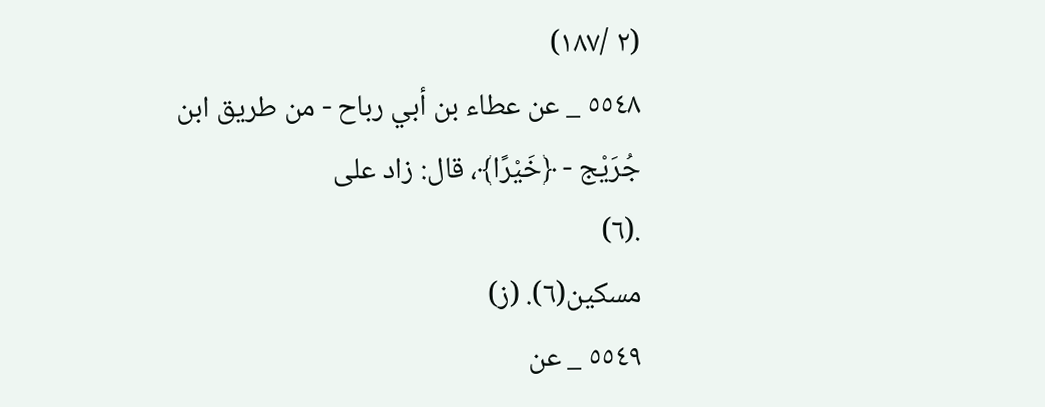(٢ /١٨٧)
٥٥٤٨ _ عن عطاء بن أبي رباح - من طريق ابن جُرَيْج - ﴿خَيْرًا﴾، قال: زاد على
.(٦)
مسكين(٦). (ز)
٥٥٤٩ _ عن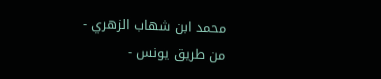محمد ابن شهاب الزهري - من طريق يونس -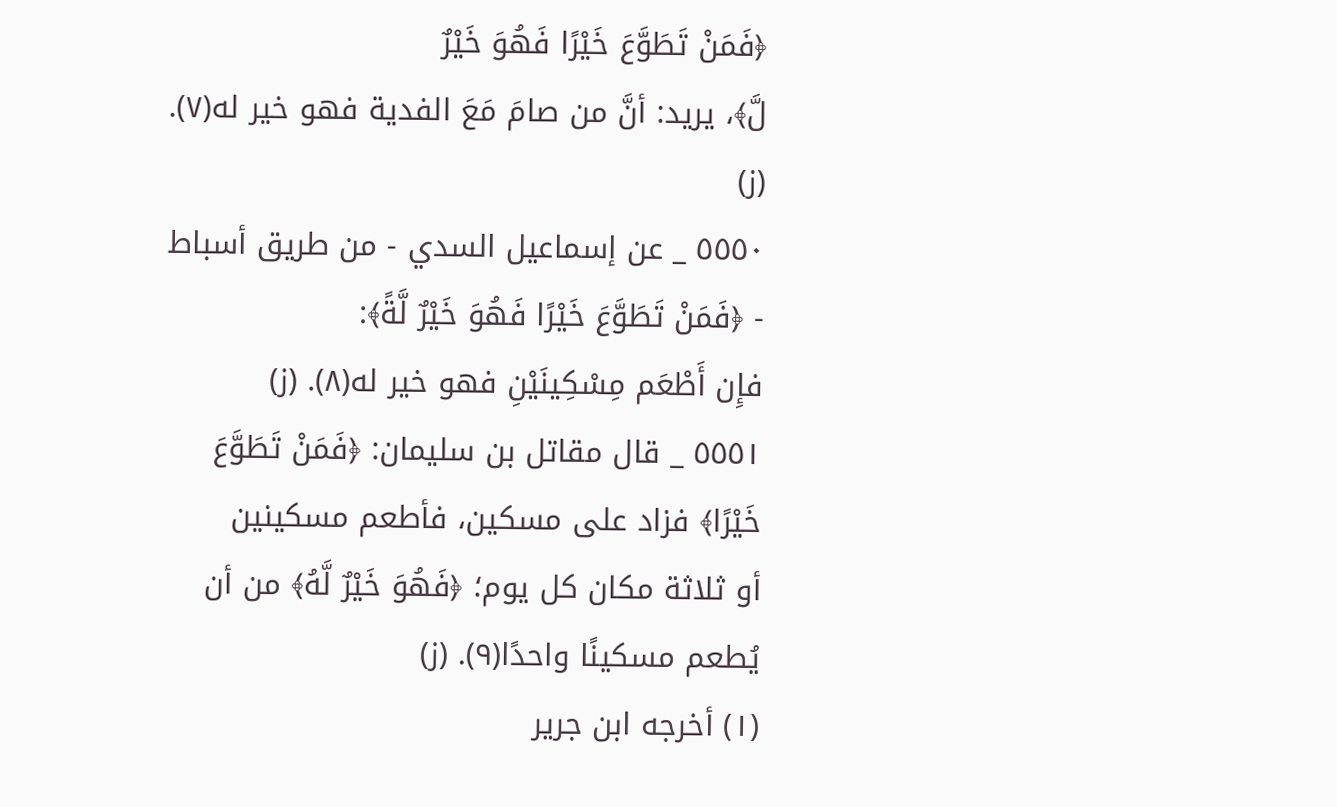﴿فَمَنْ تَطَوَّعَ خَيْرًا فَهُوَ خَيْرٌ
لَّ﴾، يريد: أنَّ من صامَ مَعَ الفدية فهو خير له(٧). (ز)
٥٥٥٠ _ عن إسماعيل السدي - من طريق أسباط - ﴿فَمَنْ تَطَوَّعَ خَيْرًا فَهُوَ خَيْرٌ لَّةً﴾:
فإِن أَطْعَم مِسْكِينَيْنِ فهو خير له(٨). (ز)
٥٥٥١ _ قال مقاتل بن سليمان: ﴿فَمَنْ تَطَوَّعَ خَيْرًا﴾ فزاد على مسكين، فأطعم مسكينين
أو ثلاثة مكان كل يوم؛ ﴿فَهُوَ خَيْرٌ لَّهُ﴾ من أن يُطعم مسكينًا واحدًا(٩). (ز)
(١) أخرجه ابن جرير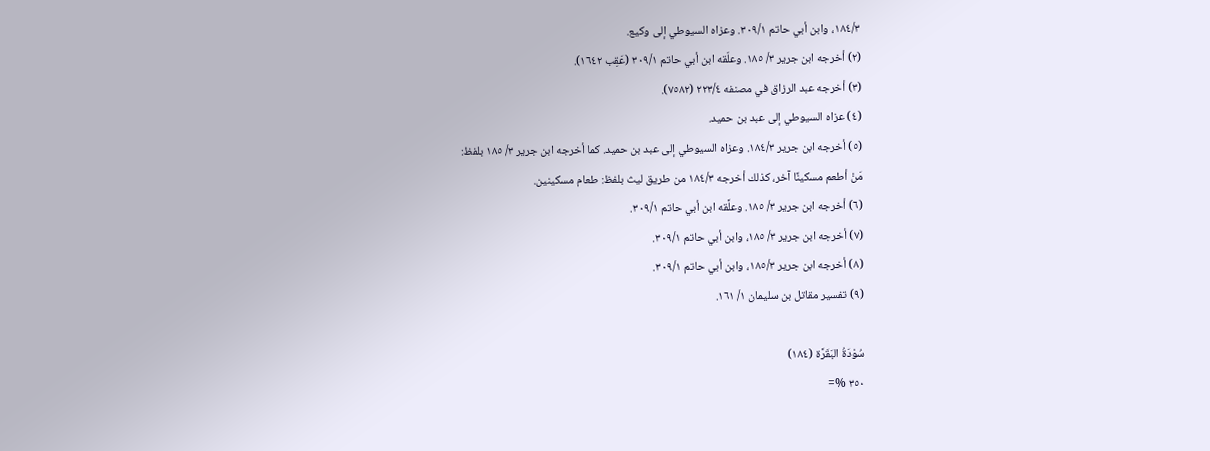١٨٤/٣، وابن أبي حاتم ٣٠٩/١. وعزاه السيوطي إلى وكيع.
(٢) أخرجه ابن جرير ٣/ ١٨٥. وعلّقه ابن أبي حاتم ٣٠٩/١ (عَقِب ١٦٤٢).
(٣) أخرجه عبد الرزاق في مصنفه ٢٢٣/٤ (٧٥٨٢).
(٤) عزاه السيوطي إلى عبد بن حميد.
(٥) أخرجه ابن جرير ١٨٤/٣. وعزاه السيوطي إلى عبد بن حميد. كما أخرجه ابن جرير ٣/ ١٨٥ بلفظ:
مَنْ أطعم مسكينًا آخر، كذلك أخرجه ١٨٤/٣ من طريق ليث بلفظ: طعام مسكينين.
(٦) أخرجه ابن جرير ٣/ ١٨٥. وعلَّقه ابن أبي حاتم ٣٠٩/١.
(٧) أخرجه ابن جرير ٣/ ١٨٥، وابن أبي حاتم ٣٠٩/١.
(٨) أخرجه ابن جرير ١٨٥/٣، وابن أبي حاتم ٣٠٩/١.
(٩) تفسير مقاتل بن سليمان ١/ ١٦١.

سُوْدَةُ البَقَرَّة (١٨٤)
٣٥٠ %=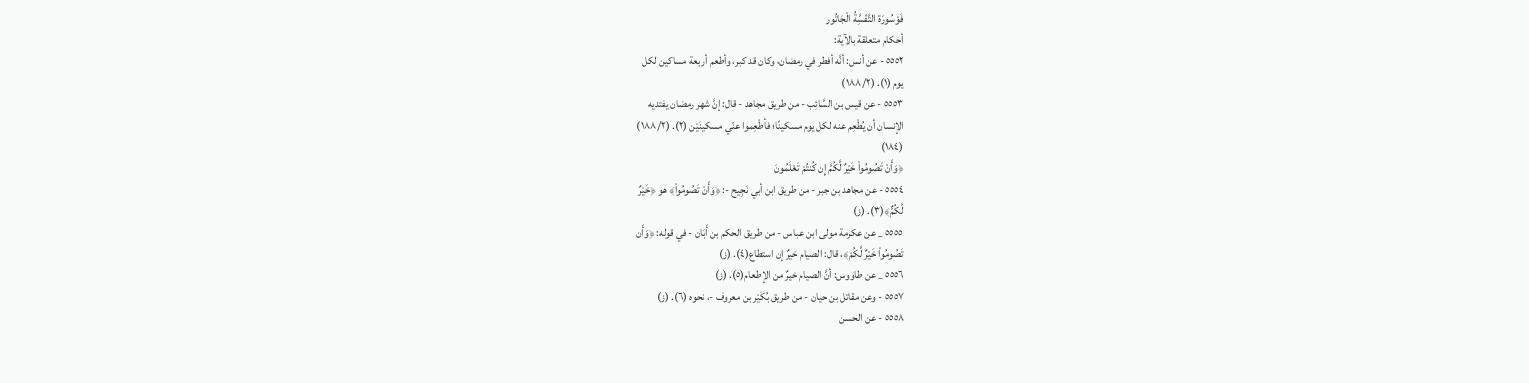فَوْسُورَة التَّفْسَِّةُ الْجَاتُور
أحكام متعلقة بالآية:
٥٥٥٢ - عن أنس: أنَّه أفطر في رمضان، وكان قد كبر، وأطعم أربعة مساكين لكل
يوم (١). (١٨٨/٢)
٥٥٥٣ - عن قيس بن السَّائِب - من طريق مجاهد - قال: إنَّ شهر رمضان يفتديه
الإنسان أن يُطْعِم عنه لكل يوم مسكينًا؛ فأطْعِموا عنّي مسكينَيْن (٢). (١٨٨/٢)
(١٨٤)
﴿وَأَنْ تَصُومُواْ خَيْرٌ لَّكُمَّ إِن كُنتُمْ تَعْلَمُونَ
٥٥٥٤ - عن مجاهد بن جبر - من طريق ابن أبي نَجِيح -: ﴿وَأَنْ تَصُومُواْ﴾ هو ﴿خَيْرٌ
لَّكُمٌّ﴾(٣). (ز)
٥٥٥٥ _ عن عكرمة مولى ابن عباس - من طريق الحكم بن أَبَان - في قوله: ﴿وَأَن
تَصُومُواْ خَيْرٌ لَّكُمْ﴾، قال: الصيام خيرٌ إن استطاع(٤). (ز)
٥٥٥٦ _ عن طاووس: أنَّ الصيام خيرٌ من الإطعام(٥). (ز)
٥٥٥٧ - وعن مقاتل بن حيان - من طريق بُكَيْر بن معروف -، نحوه (٦). (ز)
٥٥٥٨ - عن الحسن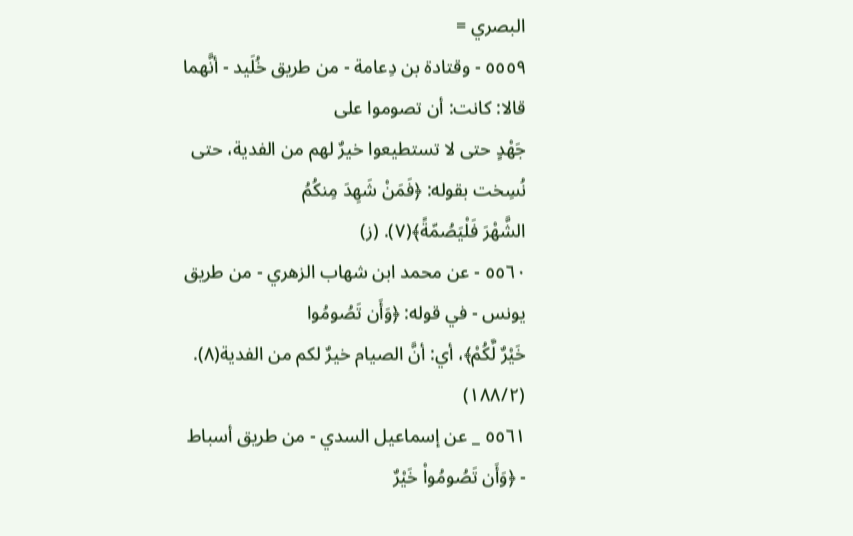البصري =
٥٥٥٩ - وقتادة بن دِعامة - من طريق خُلَيد - أنَّهما قالا: كانت: أن تصوموا على
جَهْدٍ حتى لا تستطيعوا خيرٌ لهم من الفدية، حتى نُسِخت بقوله: ﴿فَمَنْ شَهِدَ مِنكُمُ
الشَّهْرَ فَلْيَصُمّةً﴾(٧). (ز)
٥٥٦٠ - عن محمد ابن شهاب الزهري - من طريق يونس - في قوله: ﴿وَأَن تَصُومُوا
خَيْرٌ لَّكُمْ﴾، أي: أنَّ الصيام خيرٌ لكم من الفدية(٨). (١٨٨/٢)
٥٥٦١ _ عن إسماعيل السدي - من طريق أسباط - ﴿وَأَن تَصُومُواْ خَيْرٌ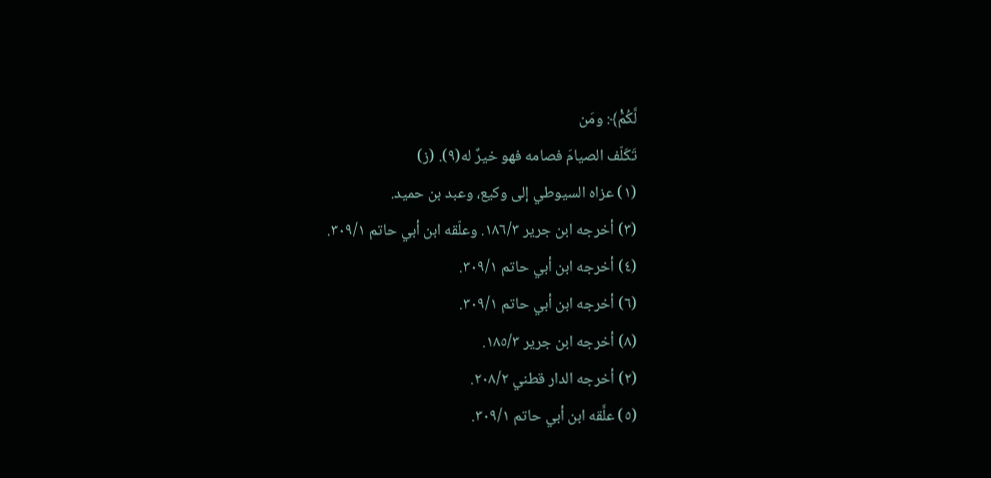لَّكُمّْ﴾: ومَن
تَكَلّف الصيامَ فصامه فهو خيرٌ له(٩). (ز)
(١) عزاه السيوطي إلى وكيع، وعبد بن حميد.
(٣) أخرجه ابن جرير ١٨٦/٣. وعلّقه ابن أبي حاتم ٣٠٩/١.
(٤) أخرجه ابن أبي حاتم ٣٠٩/١.
(٦) أخرجه ابن أبي حاتم ٣٠٩/١.
(٨) أخرجه ابن جرير ١٨٥/٣.
(٢) أخرجه الدار قطني ٢٠٨/٢.
(٥) علَّقه ابن أبي حاتم ٣٠٩/١.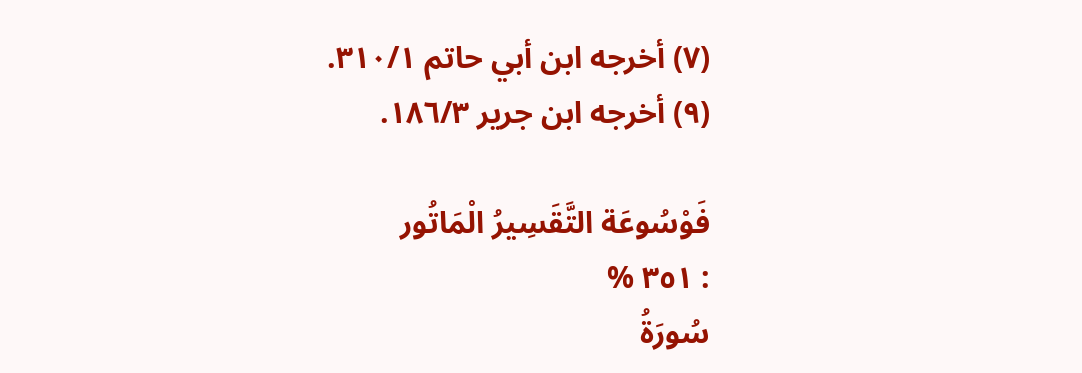(٧) أخرجه ابن أبي حاتم ٣١٠/١.
(٩) أخرجه ابن جرير ١٨٦/٣.

فَوْسُوعَة التَّقَسِيرُ الْمَاتُور
: ٣٥١ %
سُورَةُ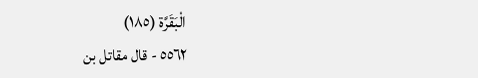الْبَقَرَّة (١٨٥)
٥٥٦٢ - قال مقاتل بن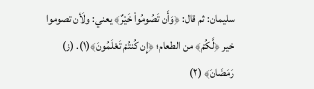سليمان: ثم قال: ﴿وَأَن تَصُومُواْ خَيْرٌ﴾ يعني: ولَأن تصوموا
خير ﴿لَّكُمْ﴾ من الطعام؛ ﴿إِن كُنتُمْ تَعْلَمُونَ﴾(١). (ز)
رَمَضَانَ﴾ (٢)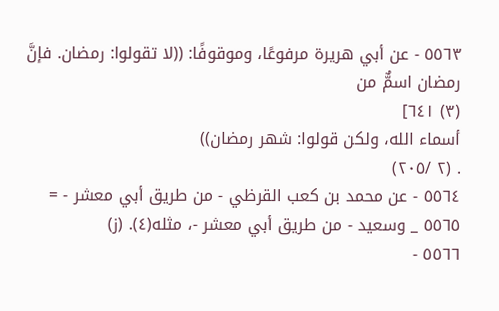٥٥٦٣ - عن أبي هريرة مرفوعًا، وموقوفًا: ((لا تقولوا: رمضان. فإنَّ رمضان اسمٌّ من
(٣) ٦٤١]
أسماء الله، ولكن قولوا: شهر رمضان))
. (٢ /٢٠٥)
٥٥٦٤ - عن محمد بن كعب القرظي - من طريق أبي معشر - =
٥٥٦٥ _ وسعيد - من طريق أبي معشر -، مثله(٤). (ز)
٥٥٦٦ -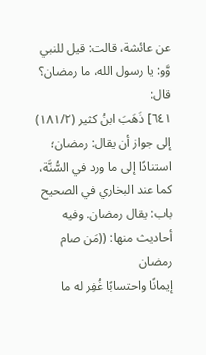عن عائشة، قالت: قيل للنبي وَّو: يا رسول الله، ما رمضان؟ قال:
٦٤١] ذَهَبَ ابنُ كثير (١٨١/٢) إلى جواز أن يقال: رمضان؛ استنادًا إلى ما ورد في السُّنَّة،
كما عند البخاري في الصحيح باب: يقال رمضان. وفيه أحاديث منها: ((مَن صام رمضان
إيمانًا واحتسابًا غُفِر له ما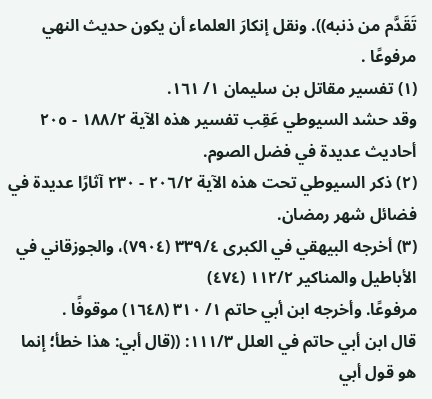تَقَدَّم من ذنبه)). ونقل إنكارَ العلماء أن يكون حديث النهي
مرفوعًا .
(١) تفسير مقاتل بن سليمان ١/ ١٦١.
وقد حشد السيوطي عَقِب تفسير هذه الآية ١٨٨/٢ - ٢٠٥ أحاديث عديدة في فضل الصوم.
(٢) ذكر السيوطي تحت هذه الآية ٢٠٦/٢ - ٢٣٠ آثارًا عديدة في فضائل شهر رمضان.
(٣) أخرجه البيهقي في الكبرى ٣٣٩/٤ (٧٩٠٤)، والجوزقاني في الأباطيل والمناكير ١١٢/٢ (٤٧٤)
مرفوعًا. وأخرجه ابن أبي حاتم ١/ ٣١٠ (١٦٤٨) موقوفًا .
قال ابن أبي حاتم في العلل ١١١/٣: ((قال أبي: هذا خطأ؛ إنما هو قول أبي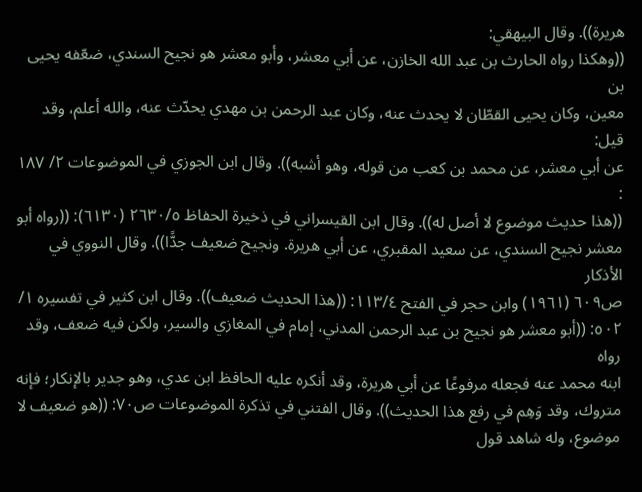هريرة)). وقال البيهقي:
((وهكذا رواه الحارث بن عبد الله الخازن، عن أبي معشر، وأبو معشر هو نجيح السندي، ضعّفه يحيى بن
معين، وكان يحيى القطّان لا يحدث عنه، وكان عبد الرحمن بن مهدي يحدّث عنه، والله أعلم، وقد قيل:
عن أبي معشر، عن محمد بن كعب من قوله، وهو أشبه)). وقال ابن الجوزي في الموضوعات ٢/ ١٨٧ :
((هذا حديث موضوع لا أصل له)). وقال ابن القيسراني في ذخيرة الحفاظ ٢٦٣٠/٥ (٦١٣٠): ((رواه أبو
معشر نجيح السندي، عن سعيد المقبري، عن أبي هريرة. ونجيح ضعيف جدًّا)). وقال النووي في الأذكار
ص٦٠٩ (١٩٦١) وابن حجر في الفتح ١١٣/٤: ((هذا الحديث ضعيف)). وقال ابن كثير في تفسيره ١/
٥٠٢: ((أبو معشر هو نجيح بن عبد الرحمن المدني، إمام في المغازي والسير، ولكن فيه ضعف، وقد رواه
ابنه محمد عنه فجعله مرفوعًا عن أبي هريرة، وقد أنكره عليه الحافظ ابن عدي، وهو جدير بالإنكار؛ فإنه
متروك، وقد وَهِم في رفع هذا الحديث)). وقال الفتني في تذكرة الموضوعات ص٧٠: ((هو ضعيف لا
موضوع، وله شاهد قول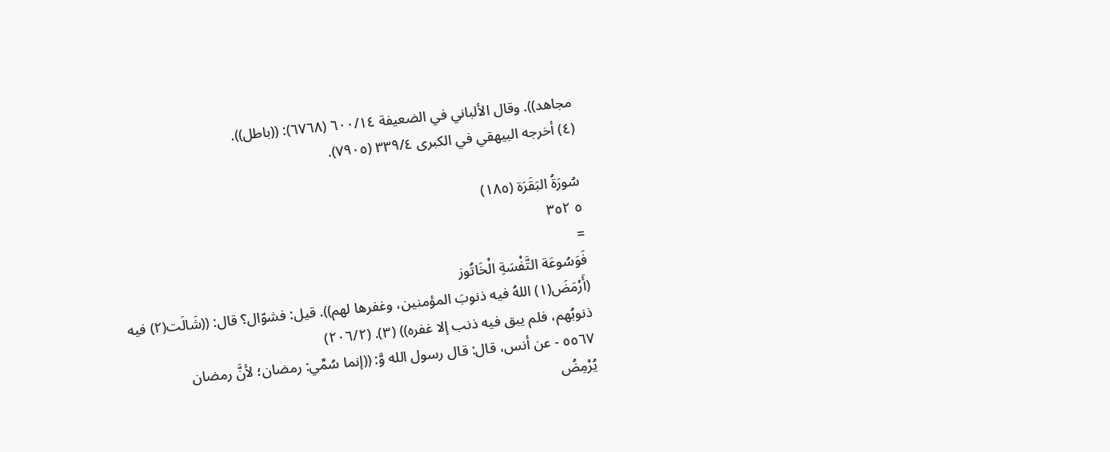مجاهد)). وقال الألباني في الضعيفة ٦٠٠/١٤ (٦٧٦٨): ((باطل)).
(٤) أخرجه البيهقي في الكبرى ٣٣٩/٤ (٧٩٠٥).

سُورَةُ البَقَرَة (١٨٥)
٥ ٣٥٢
=
فَوَسُوعَة التَّفْسَةِ الْخَاتُوز
(أَرْمَضَ(١) اللهُ فيه ذنوبَ المؤمنين، وغفرها لهم)). قيل: فشوّال؟ قال: ((شَالَت(٢) فيه
ذنوبُهم، فلم يبق فيه ذنب إلا غفره)) (٣). (٢٠٦/٢)
٥٥٦٧ - عن أنس، قال: قال رسول الله وَّ: ((إنما سُمِّي: رمضان؛ لأنَّ رمضان
يُرْمِضُ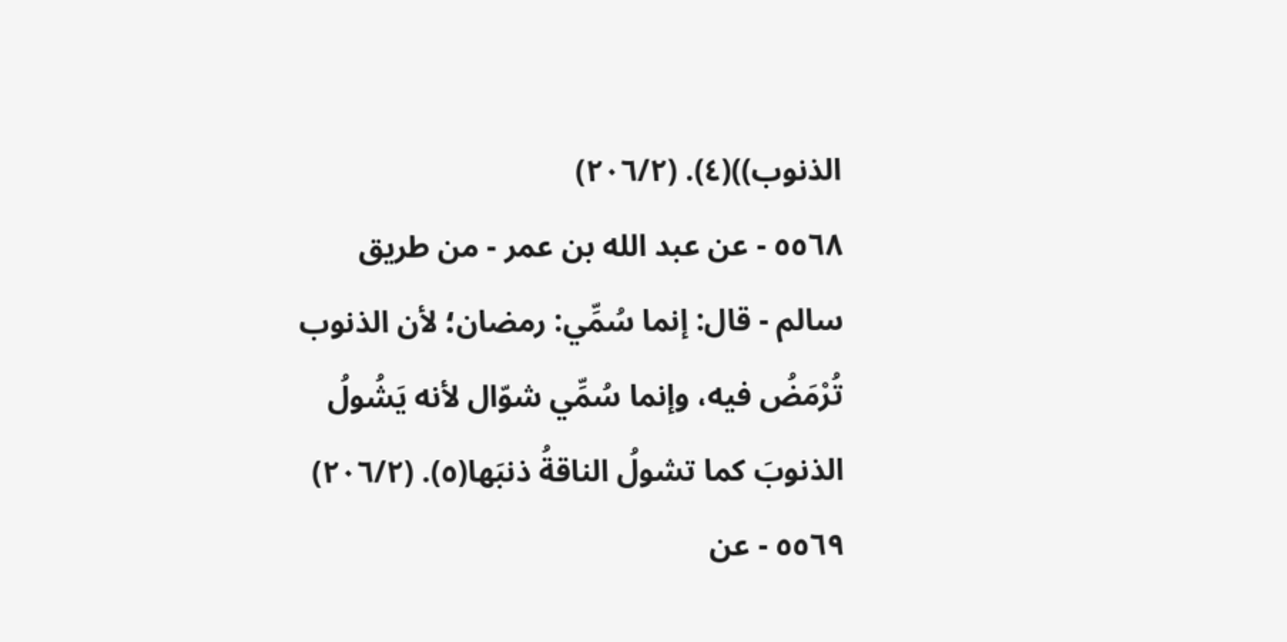الذنوب))(٤). (٢٠٦/٢)
٥٥٦٨ - عن عبد الله بن عمر - من طريق سالم - قال: إنما سُمِّي: رمضان؛ لأن الذنوب
تُرْمَضُ فيه، وإنما سُمِّي شوّال لأنه يَشُولُ الذنوبَ كما تشولُ الناقةُ ذنبَها(٥). (٢٠٦/٢)
٥٥٦٩ - عن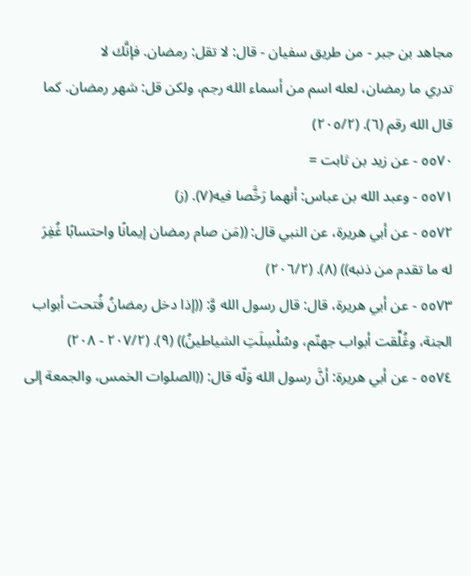مجاهد بن جبر - من طريق سفيان - قال: لا تقل: رمضان. فإنَّك لا
تدري ما رمضان، لعله اسم من أسماء الله رجم، ولكن قل: شهر رمضان. كما
قال الله رقم (٦). (٢٠٥/٢)
٥٥٧٠ - عن زيد بن ثابت =
٥٥٧١ - وعبد الله بن عباس: أنهما رَخَّصا فيه(٧). (ز)
٥٥٧٢ - عن أبي هريرة، عن النبي قال: ((مَن صام رمضان إيمانًا واحتسابًا غُفِرَ
له ما تقدم من ذنبه)) (٨). (٢٠٦/٢)
٥٥٧٣ - عن أبي هريرة، قال: قال رسول الله وَّ: ((إذا دخل رمضانُ فُتحت أبواب
الجنة، وغُلِّقت أبواب جهنّم، وسُلْسِلَتِ الشياطينُ)) (٩). (٢٠٧/٢ - ٢٠٨)
٥٥٧٤ - عن أبي هريرة: أنَّ رسول الله وَلّه قال: ((الصلوات الخمس، والجمعة إلى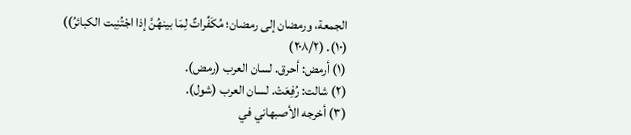الجمعة، ورمضان إلى رمضان؛ مُكَفِّراتٌ لِمَا بينهُنَّ إذا اجْتُنِبت الكبائرُ)) (١٠). (٢٠٨/٢)
(١) أرمض: أحرق. لسان العرب (رمض).
(٢) شالت: رُفِعَتْ. لسان العرب (شول).
(٣) أخرجه الأصبهاني في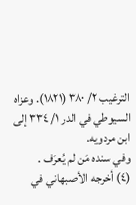الترغيب ٢/ ٣٨٠ (١٨٢١). وعزاه السيوطي في الدر ١/ ٣٣٤ إلى ابن مردويه.
وفي سنده مَن لم يُعرَف .
(٤) أخرجه الأصبهاني في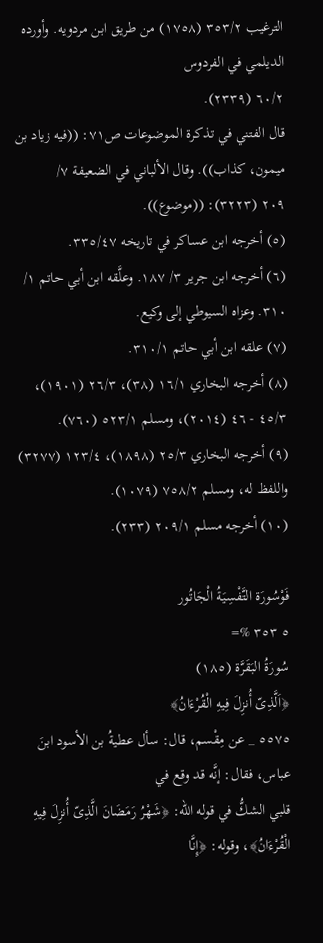الترغيب ٣٥٣/٢ (١٧٥٨) من طريق ابن مردويه. وأورده الديلمي في الفردوس
٦٠/٢ (٢٣٣٩).
قال الفتني في تذكرة الموضوعات ص٧١: ((فيه زياد بن ميمون، كذاب)). وقال الألباني في الضعيفة ٧/
٢٠٩ (٣٢٢٣): ((موضوع)).
(٥) أخرجه ابن عساكر في تاريخه ٣٣٥/٤٧.
(٦) أخرجه ابن جرير ٣/ ١٨٧. وعلَّقه ابن أبي حاتم ١/ ٣١٠. وعزاه السيوطي إلى وكيع.
(٧) علقه ابن أبي حاتم ٣١٠/١.
(٨) أخرجه البخاري ١٦/١ (٣٨)، ٢٦/٣ (١٩٠١)، ٤٥/٣ - ٤٦ (٢٠١٤)، ومسلم ٥٢٣/١ (٧٦٠).
(٩) أخرجه البخاري ٢٥/٣ (١٨٩٨)، ١٢٣/٤ (٣٢٧٧) واللفظ له، ومسلم ٧٥٨/٢ (١٠٧٩).
(١٠) أخرجه مسلم ٢٠٩/١ (٢٣٣).

فَوْسُورَة التَّفْسِيَةُ الْجَاتُور
٥ ٣٥٣ %=
سُورَةُ البَقَرَّة (١٨٥)
﴿اَلَّذِىّ أُنزِلَ فِيهِ الْقُرْءَانُ﴾
٥٥٧٥ _ عن مِقْسم، قال: سأل عطيةُ بن الأسود ابنَ عباس، فقال: إنَّه قد وقع في
قلبي الشكُّ في قوله الله: ﴿شَهْرُ رَمَضَانَ الَّذِىّ أُنزِلَ فِيهِ الْقُرْءَانُ﴾، وقوله: ﴿إِنَّا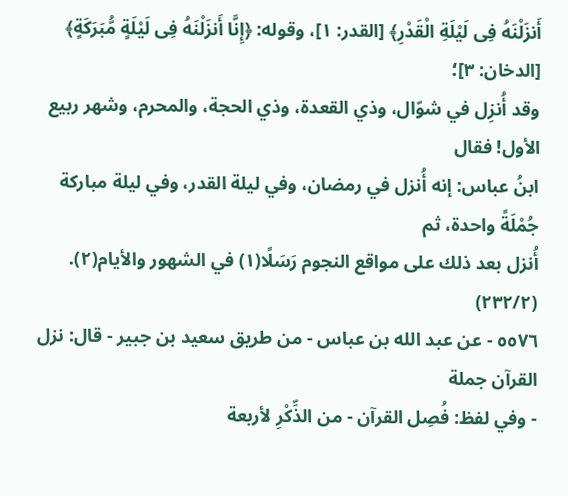أَنزَلْنَهُ فِى لَيْلَةِ الْقَدْرِ﴾ [القدر: ١]، وقوله: ﴿إِنَّا أَنزَلْنَهُ فِى لَيْلَةٍ مُّبَرَكَةٍ﴾ [الدخان: ٣]؛
وقد أُنزِل في شوّال، وذي القعدة، وذي الحجة، والمحرم، وشهر ربيع الأول! فقال
ابنُ عباس: إنه أُنزل في رمضان، وفي ليلة القدر، وفي ليلة مباركة جُمْلَةً واحدة، ثم
أُنزل بعد ذلك على مواقع النجوم رَسَلًا(١) في الشهور والأيام(٢). (٢٣٢/٢)
٥٥٧٦ - عن عبد الله بن عباس - من طريق سعيد بن جبير - قال: نزل القرآن جملة
- وفي لفظ: فُصِل القرآن - من الذِّكْرِ لأربعة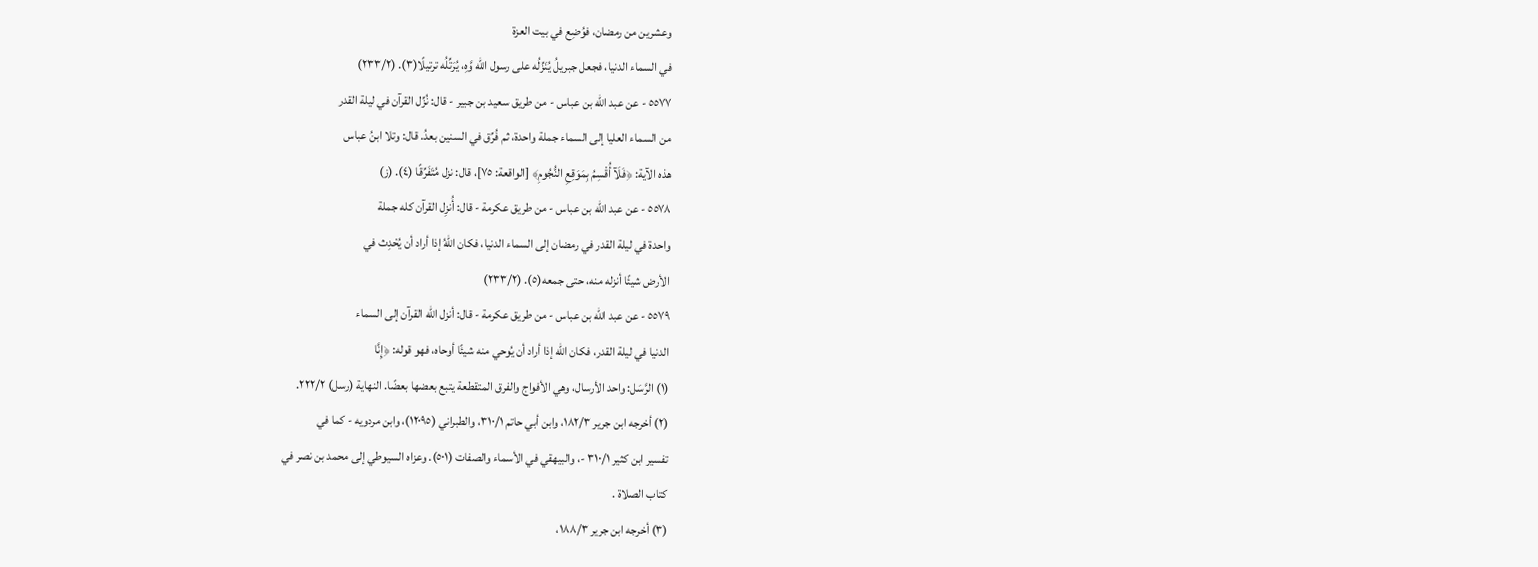وعشرين من رمضان، فوُضِع في بيت العزة
في السماء الدنيا، فجعل جبريلُ يُنَزِّلُه على رسول الله وَّهِ، يُرَتِّلُه ترتيلًا(٣). (٢٣٣/٢)
٥٥٧٧ - عن عبد الله بن عباس - من طريق سعيد بن جبير - قال: نُزِّل القرآن في ليلة القدر
من السماء العليا إلى السماء جملة واحدة، ثم فُرِّق في السنين بعدُ. قال: وتلا ابنُ عباس
هذه الآية: ﴿فَلَآ أُقْسِمُ بِمَوَقِعِ النُّجُومِ﴾ [الواقعة: ٧٥]، قال: نزل مُتَفَرِّقًا (٤). (ز)
٥٥٧٨ - عن عبد الله بن عباس - من طريق عكرمة - قال: أُنزِل القرآن كله جملة
واحدة في ليلة القدر في رمضان إلى السماء الدنيا، فكان اللهُ إذا أراد أن يُحْدِث في
الأرض شيئًا أنزله منه، حتى جمعه(٥). (٢٣٣/٢)
٥٥٧٩ - عن عبد الله بن عباس - من طريق عكرمة - قال: أنزل الله القرآن إلى السماء
الدنيا في ليلة القدر، فكان الله إذا أراد أن يُوحي منه شيئًا أوحاه، فهو قوله: ﴿إِنَّا
(١) الرَّسَل: واحد الأرسال، وهي الأفواج والفرق المتقطعة يتبع بعضها بعضًا. النهاية (رسل) ٢٢٢/٢.
(٢) أخرجه ابن جرير ١٨٢/٣، وابن أبي حاتم ٣١٠/١، والطبراني (١٢٠٩٥)، وابن مردويه - كما في
تفسير ابن كثير ٣١٠/١ -، والبيهقي في الأسماء والصفات (٥٠١). وعزاه السيوطي إلى محمد بن نصر في
كتاب الصلاة .
(٣) أخرجه ابن جرير ١٨٨/٣،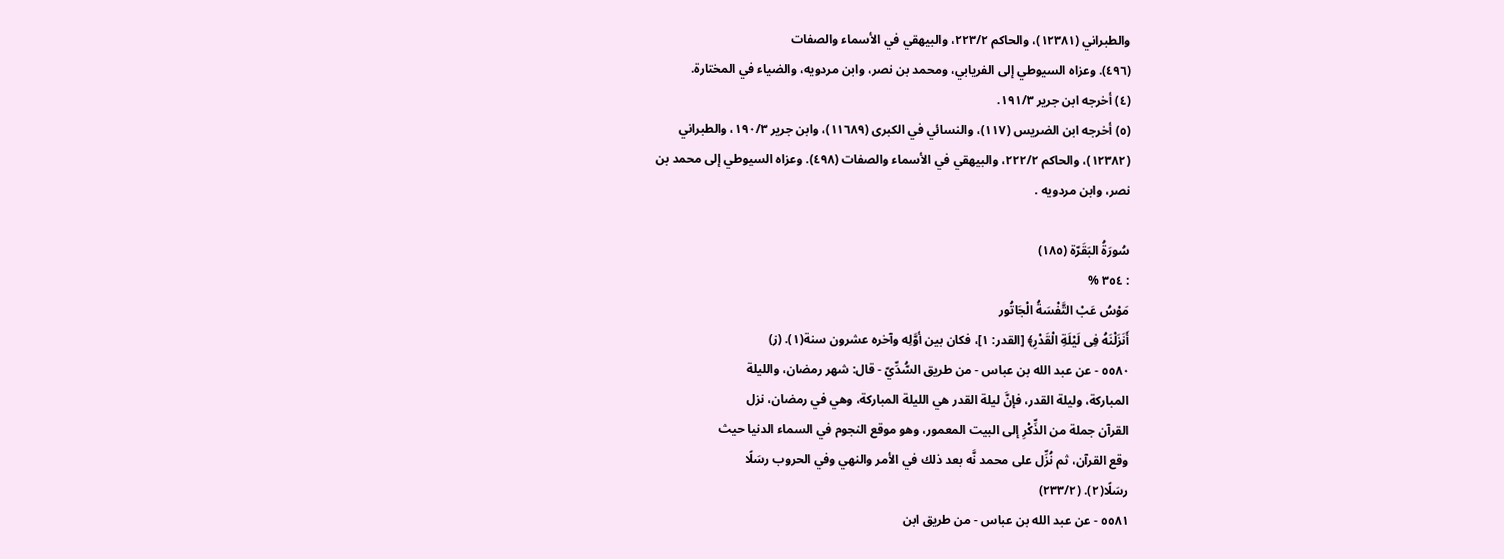والطبراني (١٢٣٨١)، والحاكم ٢٢٣/٢، والبيهقي في الأسماء والصفات
(٤٩٦). وعزاه السيوطي إلى الفريابي، ومحمد بن نصر، وابن مردويه، والضياء في المختارة.
(٤) أخرجه ابن جرير ١٩١/٣.
(٥) أخرجه ابن الضريس (١١٧)، والنسائي في الكبرى (١١٦٨٩)، وابن جرير ١٩٠/٣، والطبراني
(١٢٣٨٢)، والحاكم ٢٢٢/٢، والبيهقي في الأسماء والصفات (٤٩٨). وعزاه السيوطي إلى محمد بن
نصر، وابن مردويه .

سُورَةُ البَقَرّة (١٨٥)
: ٣٥٤ %
مَوْسُ عَبْ التَّفْسَةُ الْجَاتُور
أَنَزَلْنَهُ فِى لَيْلَةِ الْقَدْرِ﴾ [القدر: ١]، فكان بين أوَّلِه وآخره عشرون سنة(١). (ز)
٥٥٨٠ - عن عبد الله بن عباس - من طريق السُّدِّيّ - قال: شهر رمضان، والليلة
المباركة، وليلة القدر، فإنَّ ليلة القدر هي الليلة المباركة، وهي في رمضان، نزل
القرآن جملة من الذِّكْرِ إلى البيت المعمور، وهو موقع النجوم في السماء الدنيا حيث
وقع القرآن، ثم نُزِّل على محمد نَّه بعد ذلك في الأمر والنهي وفي الحروب رسَلًا
رسَلًا(٢). (٢٣٣/٢)
٥٥٨١ - عن عبد الله بن عباس - من طريق ابن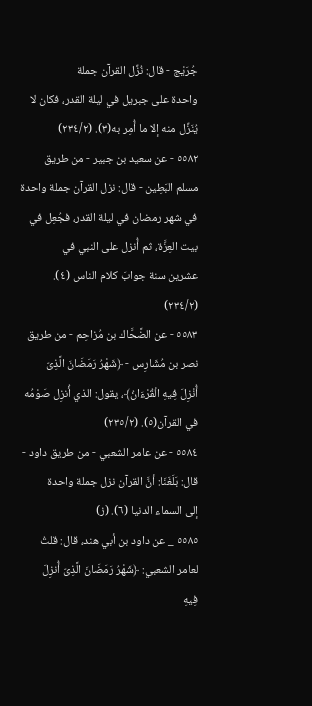جُرَيْج - قال: نُزِّل القرآن جملة
واحدة على جبريل في ليلة القدر، فكان لا يُنَزِّل منه إلا ما أُمِر به(٣). (٢٣٤/٢)
٥٥٨٢ - عن سعيد بن جبير - من طريق مسلم البَطِين - قال: نزل القرآن جملة واحدة
في شهر رمضان في ليلة القدر، فجُعِل في بيت العِزَّة، ثم أُنزل على النبي في
عشرين سنة جوابَ كلام الناس (٤). (٢٣٤/٢)
٥٥٨٣ - عن الضَّحَّاك بن مُزاحِم - من طريق نصر بن مُشَارِس - ﴿شَهْرُ رَمَضَانَ الَّذِىّ
أُنْزِلَ فِيهِ الْقُرْءَانُ﴾، يقول: الذي أُنزِل صَوْمُه في القرآن(٥). (٢٣٥/٢)
٥٥٨٤ - عن عامر الشعبي - من طريق داود - قال: بَلَغَنَا: أنَّ القرآن نزل جملة واحدة
إلى السماء الدنيا (٦). (ز)
٥٥٨٥ _ عن داود بن أبي هند، قال: قلتُ لعامر الشعبي: ﴿شَهْرُ رَمَضَانَ الَّذِىّ أُنزِلَ
فِيهِ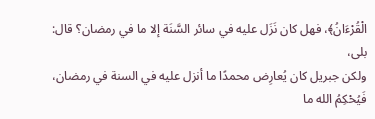الْقُرْءَانُ﴾، فهل كان نَزَل عليه في سائر السَّنَة إلا ما في رمضان؟ قال: بلى،
ولكن جبريل كان يُعارِض محمدًا ما أنزل عليه في السنة في رمضان، فَيُحْكِمُ الله ما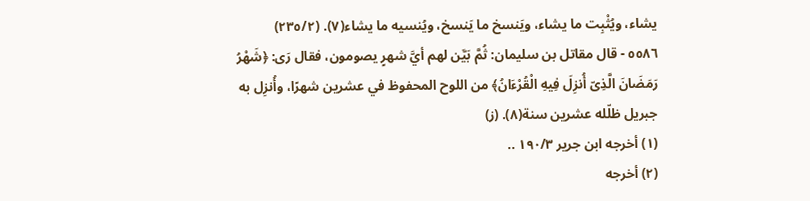يشاء، ويُثْبِت ما يشاء، ويَنسخ ما يَنسخ، ويُنسيه ما يشاء(٧). (٢٣٥/٢)
٥٥٨٦ - قال مقاتل بن سليمان: ثُمَّ بَيَّن لهم أيَّ شهرٍ يصومون، فقال رَى: ﴿شَهْرُ
رَمَضَانَ الَّذِىّ أُنزِلَ فِيهِ الْقُرْءَانُ﴾ من اللوح المحفوظ في عشرين شهرًا، وأُنزِل به
جبريل ظلّله عشرين سنة(٨). (ز)
(١) أخرجه ابن جرير ١٩٠/٣ ..
(٢) أخرجه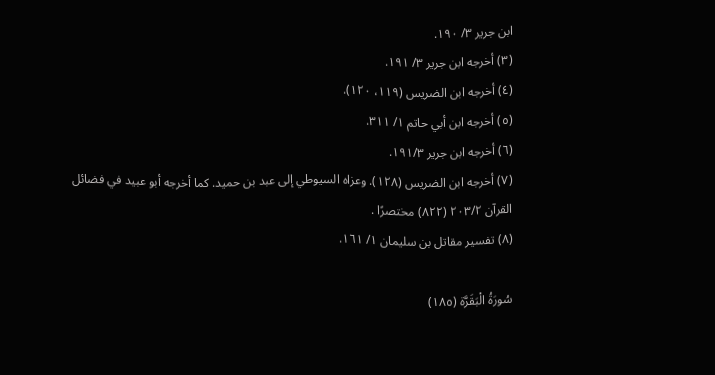ابن جرير ٣/ ١٩٠.
(٣) أخرجه ابن جرير ٣/ ١٩١.
(٤) أخرجه ابن الضريس (١١٩، ١٢٠).
(٥) أخرجه ابن أبي حاتم ١/ ٣١١.
(٦) أخرجه ابن جرير ١٩١/٣.
(٧) أخرجه ابن الضريس (١٢٨). وعزاه السيوطي إلى عبد بن حميد. كما أخرجه أبو عبيد في فضائل
القرآن ٢٠٣/٢ (٨٢٢) مختصرًا .
(٨) تفسير مقاتل بن سليمان ١/ ١٦١.

سُورَةُ الْبَقَرَّة (١٨٥)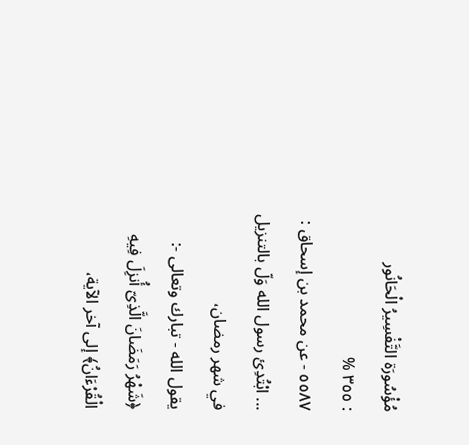مُؤْسُورَة التَّفْسِيرُ الْحَانُور
: ٣٥٥ %
٥٥٨٧ - عن محمد بن إسحاق : ... ابْتُدِئ رسول الله وَلّ بالتنزيل في شهر رمضان،
يقول الله - تبارك وتعالى -: ﴿شَهْرُ رَمَضَانَ الَّذِىّ أُنزِلَ فِيهِ الْقُرْءَانُ﴾ إلى آخر الآية،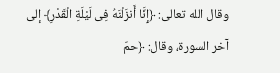وقال الله تعالى: ﴿إِنَّا أَنزَلْنَهُ فِى لَيْلَةِ الْقَدْرِ﴾ إلى آخر السورة، وقال: ﴿حمّ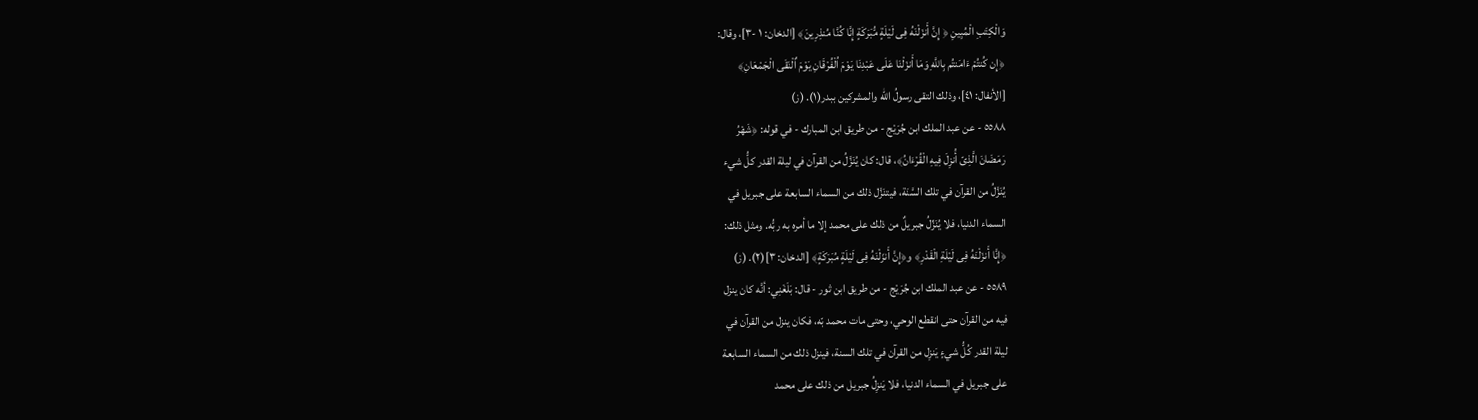وَالْكِتَبِ الْمُبِينِ ﴿ إِنَّ أَنزَلْنَهُ فِى لَيْلَةٍ مُّبَرَكَةٍ إِنَّا كُنَّا مُنذِرِينَ﴾ [الدخان: ١ -٣]، وقال:
﴿إِن كُنتُمْ ءَامَنتُم بِاللَّهِ وَمَا أَنزَلْنَا عَلَى عَبْدِنَا يَوْمَ اُلْفُرْقَانِ يَوْمَ اٌلْنَقَى الْجَمْعَانِ﴾
[الأنفال: ٤١]، وذلك التقى رسولُ الله والمشركين ببدر(١). (ز)
٥٥٨٨ - عن عبد الملك ابن جُرَيْج - من طريق ابن المبارك - في قوله: ﴿شَهْرُ
رَمَضَانَ الَّذِىّ أُنزِلَ فِيهِ الْقُرْءَانُ﴾، قال: كان يُنَزَّلُ من القرآن في ليلة القدر كلُّ شيء
يُنَزَّلُ من القرآن في تلك السَّنَة، فيتنَزَّل ذلك من السماء السابعة على جبريل في
السماء الدنيا، فلا يُنَزِّلُ جبريلٌ من ذلك على محمد إلا ما أمره به ربُّه. ومثل ذلك:
﴿إِنَّا أَنزَلْنَهُ فِى لَيْلَةِ الْقَدْرِ﴾ و﴿إِنَّ أَنزَلْنَهُ فِى لَيْلَةٍ مُبَرَكَةٍ﴾ [الدخان: ٣](٢). (ز)
٥٥٨٩ - عن عبد الملك ابن جُرَيْج - من طريق ابن ثور - قال: بَلَغَنِي: أنَّه كان ينزل
فيه من القرآن حتى انقطع الوحي، وحتى مات محمد بّه، فكان ينزل من القرآن في
ليلة القدر كُلُّ شيءٍ يَنزِل من القرآن في تلك السنة، فينزل ذلك من السماء السابعة
على جبريل في السماء الدنيا، فلا يَنزِلُ جبريل من ذلك على محمد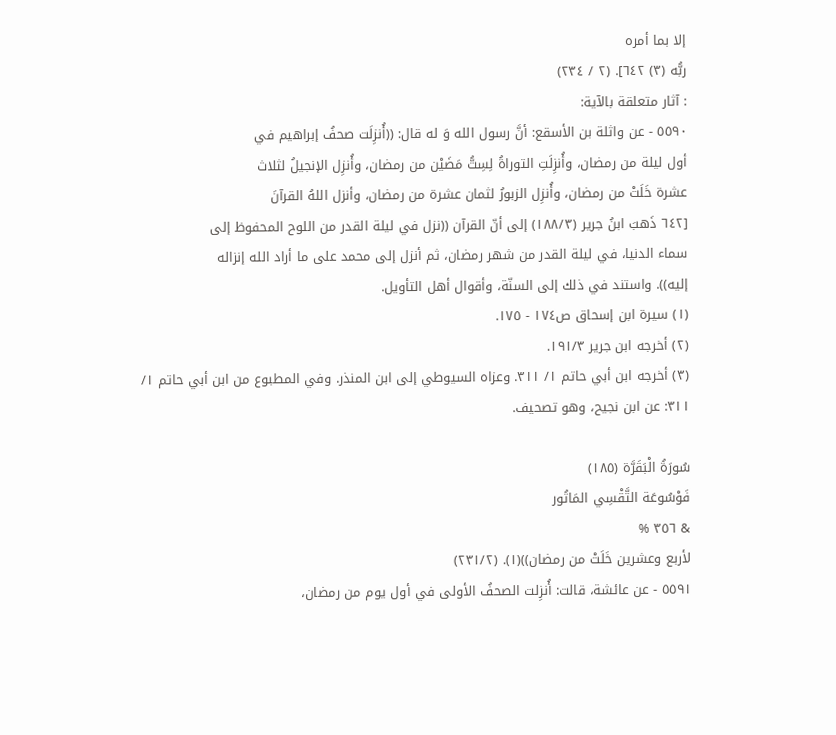إلا بما أمره
ربُّه (٣) ٦٤٢]. (٢ / ٢٣٤)
: آثار متعلقة بالآية:
٥٥٩٠ - عن واثلة بن الأسقع: أنَّ رسول الله وَ له قال: ((أُنزِلَت صحفُ إبراهيم في
أول ليلة من رمضان، وأُنزِلَتِ التوراةُ لِسِتُّ مَضَيْن من رمضان، وأُنزِل الإنجيلُ لثلاث
عشرة خَلَتْ من رمضان، وأُنزِل الزبورُ لثمان عشرة من رمضان، وأنزل اللهُ القرآنَ
[٦٤٢ ذَهبَ ابنُ جرير (١٨٨/٣) إلى أنّ القرآن ((نزل في ليلة القدر من اللوح المحفوظ إلى
سماء الدنيا، في ليلة القدر من شهر رمضان، ثم أنزل إلى محمد على ما أراد الله إنزاله
إليه)). واستند في ذلك إلى السنّة، وأقوال أهل التأويل.
(١) سيرة ابن إسحاق ص١٧٤ - ١٧٥.
(٢) أخرجه ابن جرير ١٩١/٣.
(٣) أخرجه ابن أبي حاتم ١/ ٣١١. وعزاه السيوطي إلى ابن المنذر. وفي المطبوع من ابن أبي حاتم ١/
٣١١: عن ابن نجيح، وهو تصحيف.

سُورَةُ الْبَقَرَّة (١٨٥)
فَوْسُوعَة التَّقْسِي المَاتُور
& ٣٥٦ %
لأربع وعشرين خَلَتْ من رمضان))(١). (٢٣١/٢)
٥٥٩١ - عن عائشة، قالت: أُنزِلت الصحفُ الأولى في أول يوم من رمضان،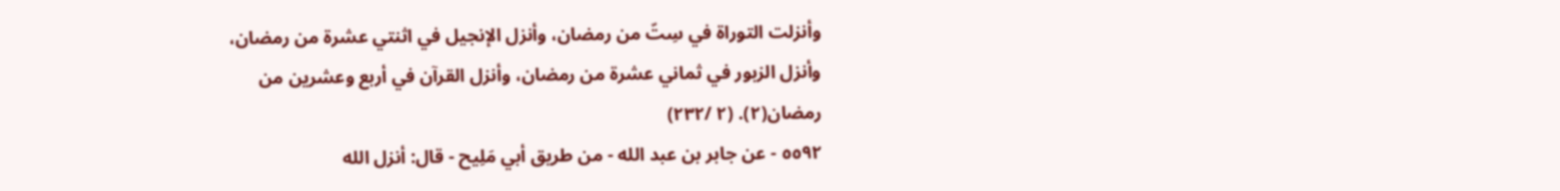وأنزلت التوراة في سِتّ من رمضان، وأنزل الإنجيل في اثنتي عشرة من رمضان،
وأنزل الزبور في ثماني عشرة من رمضان، وأنزل القرآن في أربع وعشرين من
رمضان(٢). (٢ /٢٣٢)
٥٥٩٢ - عن جابر بن عبد الله - من طريق أبي مَلِيح - قال: أنزل الله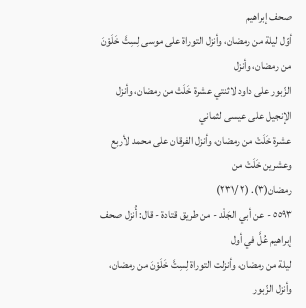صحف إبراهيم
أوّل ليلة من رمضان، وأنزل التوراة على موسى لِسِتَّ خَلَوْنَ من رمضان، وأنزل
الزّبور على داود لاثنتي عشرة خَلَتْ من رمضان، وأنزل الإنجيل على عيسى لثماني
عشرة خَلَتْ من رمضان، وأنزل الفرقان على محمد لأربع وعشرين خَلَتْ من
رمضان(٣). (٢ /٢٣١)
٥٥٩٣ - عن أبي الجَلْد - من طريق قتادة - قال: أُنزل صحف إبراهيم عُلَّ في أول
ليلة من رمضان، وأنزلت التوراة لِسِتَّ خَلَوْنَ من رمضان، وأنزل الزّبور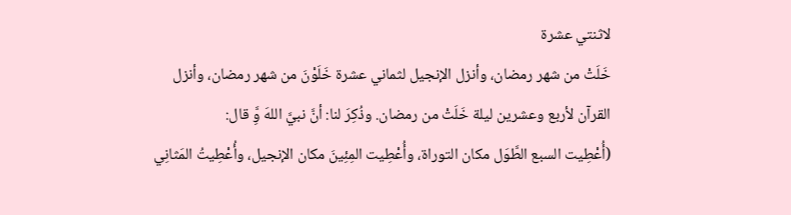لاثنتي عشرة
خَلَتْ من شهر رمضان، وأنزل الإنجيل لثماني عشرة خَلَوْنَ من شهر رمضان، وأنزل
القرآن لأربع وعشرين ليلة خَلَتْ من رمضان. وذُكِرَ لنا: أنَّ نبيَّ اللهَ وَِّ قال:
(أُعْطِيت السبع الطَّوَل مكان التوراة، وأُعْطِيت المِئِينَ مكان الإنجيل، وأُعْطِيتُ المَثانِي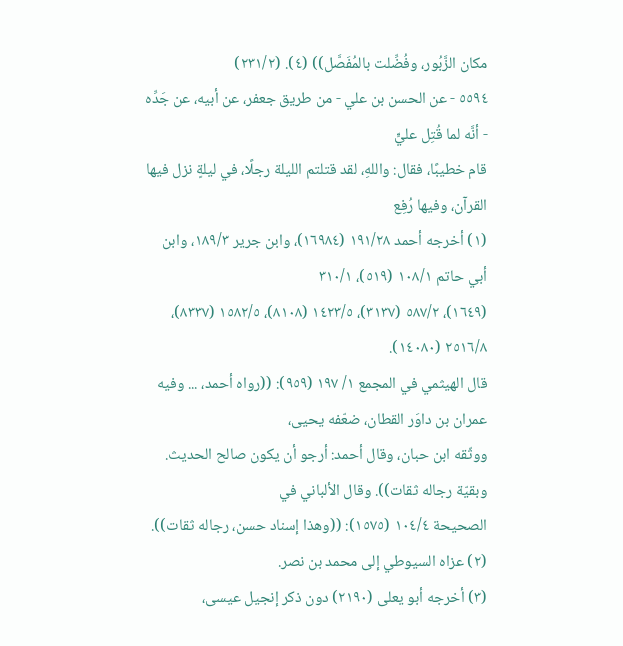مكان الزَّبُور، وفُضِّلت بالمُفَصَّل)) (٤). (٢٣١/٢)
٥٥٩٤ - عن الحسن بن علي - من طريق جعفر، عن أبيه، عن جَدِّه - أنَّه لما قُتِل عليٍّ
قام خطيبًا، فقال: واللهِ، لقد قتلتم الليلة رجلًا، في ليلةٍ نزل فيها القرآن، وفيها رُفِع
(١) أخرجه أحمد ١٩١/٢٨ (١٦٩٨٤)، وابن جرير ١٨٩/٣، وابن أبي حاتم ١٠٨/١ (٥١٩)، ٣١٠/١
(١٦٤٩)، ٥٨٧/٢ (٣١٣٧)، ١٤٢٣/٥ (٨١٠٨)، ١٥٨٢/٥ (٨٣٣٧)، ٢٥١٦/٨ (١٤٠٨٠).
قال الهيثمي في المجمع ١/ ١٩٧ (٩٥٩): ((رواه أحمد، ... وفيه عمران بن داوَر القطان، ضعّفه يحيى،
ووثّقه ابن حبان، وقال أحمد: أرجو أن يكون صالح الحديث. وبقيّة رجاله ثقات)). وقال الألباني في
الصحيحة ١٠٤/٤ (١٥٧٥): ((وهذا إسناد حسن، رجاله ثقات)).
(٢) عزاه السيوطي إلى محمد بن نصر.
(٣) أخرجه أبو يعلى (٢١٩٠) دون ذكر إنجيل عيسى،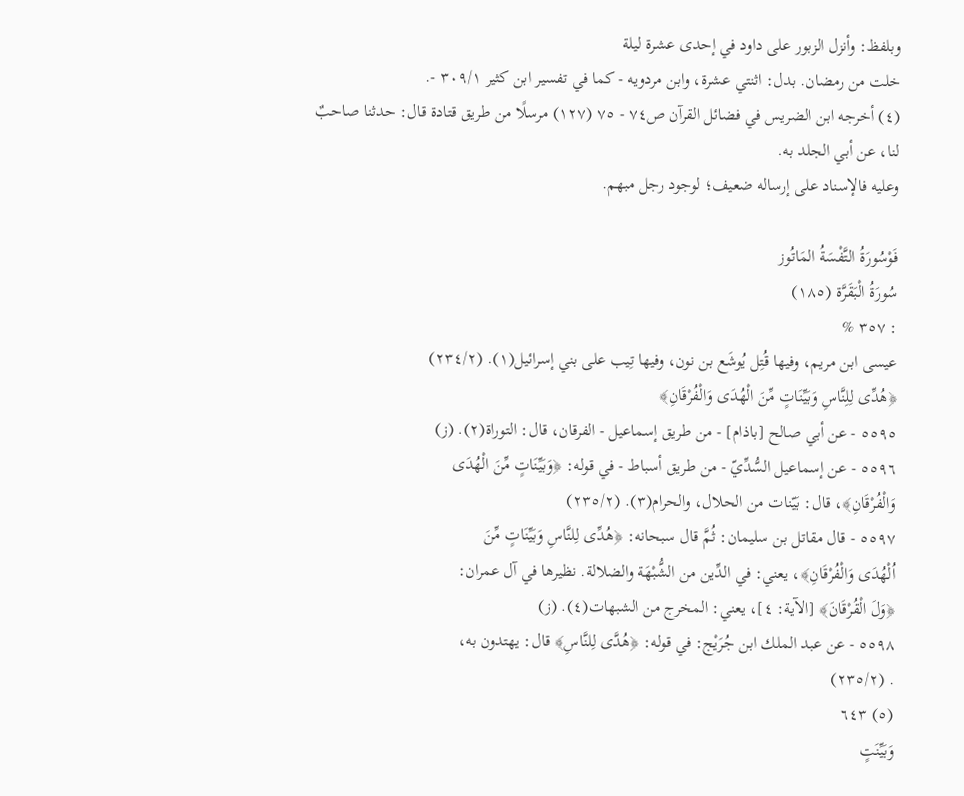وبلفظ: وأنزل الزبور على داود في إحدى عشرة ليلة
خلت من رمضان. بدل: اثنتي عشرة، وابن مردويه - كما في تفسير ابن كثير ٣٠٩/١ -.
(٤) أخرجه ابن الضريس في فضائل القرآن ص٧٤ - ٧٥ (١٢٧) مرسلًا من طريق قتادة قال: حدثنا صاحبٌ
لنا، عن أبي الجلد به.
وعليه فالإسناد على إرساله ضعيف؛ لوجود رجل مبهم.

فَوْسُورَةُ التَّفْسَةُ المَاتُوز
سُورَةُ الْبَقَرَّة (١٨٥)
: ٣٥٧ %
عيسى ابن مريم، وفيها قُتِل يُوشَع بن نون، وفيها تِيب على بني إسرائيل(١). (٢٣٤/٢)
﴿هُدِّى لِلِنَّاسِ وَبَيِّنَاتٍ مِّنَ الْهُدَى وَالْفُرْقَانِ﴾
٥٥٩٥ - عن أبي صالح [باذام] - من طريق إسماعيل - الفرقان، قال: التوراة(٢). (ز)
٥٥٩٦ - عن إسماعيل السُّدِّيّ - من طريق أسباط - في قوله: ﴿وَبَيِّنَاتٍ مِّنَ الْهُدَى
وَالْفُرْقَانِ﴾، قال: بَيّنات من الحلال، والحرام(٣). (٢٣٥/٢)
٥٥٩٧ - قال مقاتل بن سليمان: ثُمَّ قال سبحانه: ﴿هُدِّى لِلنَّاسِ وَبَيِّنَاتٍ مِّنَ
اُلْهُدَى وَالْفُرْقَانِ﴾، يعني: في الدِّين من الشُّبْهَة والضلالة. نظيرها في آل عمران:
﴿وَلَ الْقُرْقَانَ﴾ [الآية: ٤]، يعني: المخرج من الشبهات(٤). (ز)
٥٥٩٨ - عن عبد الملك ابن جُرَيْج: في قوله: ﴿هُدَّى لِلنَّاسِ﴾ قال: يهتدون به،
. (٢٣٥/٢)
(٥) ٦٤٣
وَبَيِّنَتٍ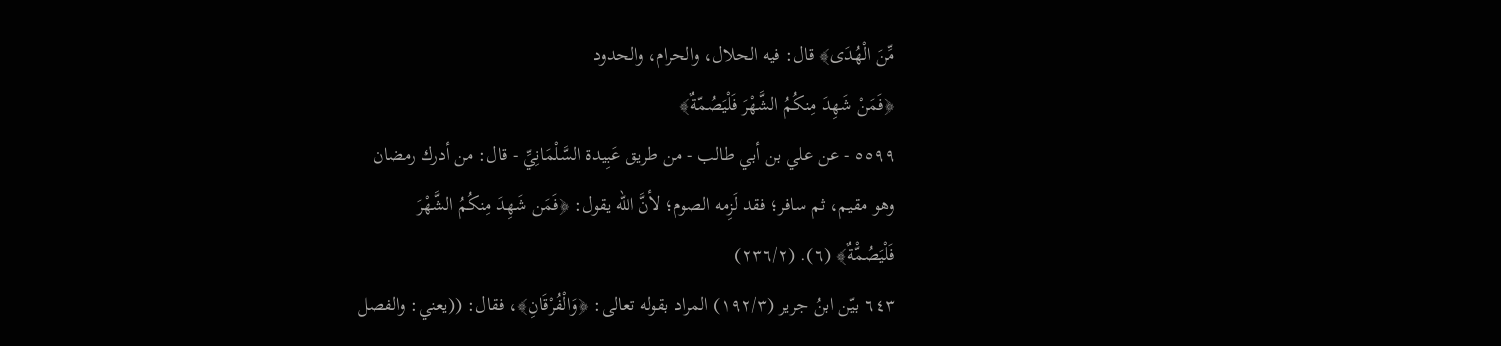مِّنَ الْهُدَى﴾ قال: فيه الحلال، والحرام، والحدود
﴿فَمَنْ شَهِدَ مِنكُمُ الشَّهْرَ فَلْيَصُمّةٌ﴾
٥٥٩٩ - عن علي بن أبي طالب - من طريق عَبِيدة السَّلْمَانِيِّ - قال: من أدرك رمضان
وهو مقيم، ثم سافر؛ فقد لَزِمه الصوم؛ لأنَّ الله يقول: ﴿فَمَن شَهِدَ مِنكُمُ الشَّهْرَ
فَلْيَصُمّْةٌ﴾ (٦). (٢٣٦/٢)
٦٤٣ بيّن ابنُ جرير (١٩٢/٣) المراد بقوله تعالى: ﴿وَالْفُرْقَانِ﴾، فقال: ((يعني: والفصل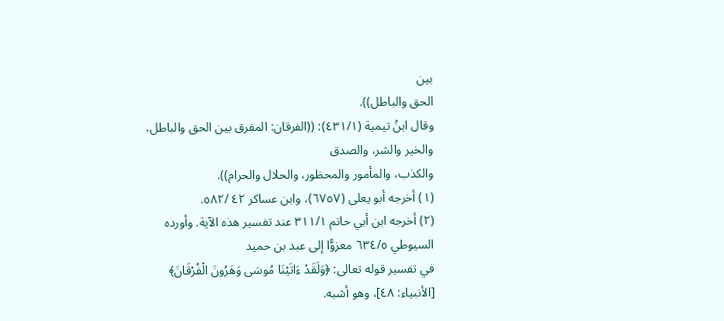بين
الحق والباطل)).
وقال ابنُ تيمية (٤٣١/١): ((الفرقان: المفرق بين الحق والباطل، والخير والشر، والصدق
والكذب، والمأمور والمحظور، والحلال والحرام)).
(١) أخرجه أبو يعلى (٦٧٥٧)، وابن عساكر ٤٢ /٥٨٢.
(٢) أخرجه ابن أبي حاتم ٣١١/١ عند تفسير هذه الآية. وأورده السيوطي ٦٣٤/٥ معزوًّا إلى عبد بن حميد
في تفسير قوله تعالى: ﴿وَلَقَدْ ءَاتَيْنَا مُوسَى وَهَرُونَ الْفُرْقَانَ﴾ [الأنبياء: ٤٨]، وهو أشبه.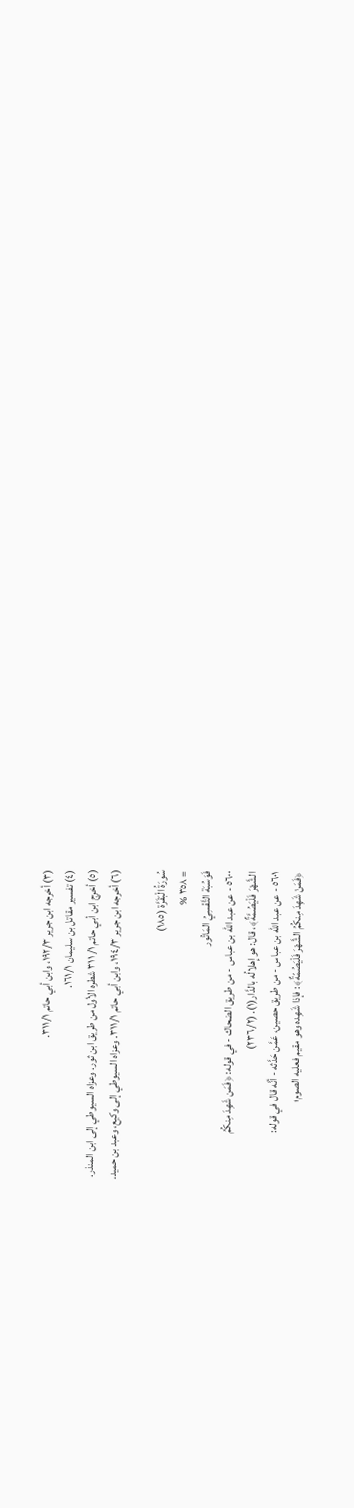(٣) أخرجه ابن جرير ١٩٢/٣، وابن أبي حاتم ٣١١/١.
(٤) تفسير مقاتل بن سليمان ١٦١/١.
(٥) أخرج ابن أبي حاتم ١/ ٣١١ شطره الأول من طريق ابن ثور. وعزاه السيوطي إلى ابن المنذر.
(٦) أخرجه ابن جرير ١٩٤/٣، وابن أبي حاتم ٣١١/١. وعزاه السيوطي إلى وكيع، وعبد بن حميد.

سُورَةُ الْبَقَرَّة (١٨٥)
= ٣٥٨ %
فَوَسُبَة التَّفْسِيُ المَاتُور
٥٦٠٠ - عن عبد الله بن عباس - من طريق الضحاك - في قوله: ﴿فَمَن شَهِدَ مِنكُمُ
الشَّهْرَ فَلْيَصُمَّةٌ﴾، قال: هو إِهلالُه بالدَّار(١). (٢٣٦/٢)
٥٦٠١ - عن عبد الله بن عباس - من طريق حصين، عَمَّن حَدَّثه - أنَّه قال في قوله:
﴿فَمَنْ شَهِدَ مِنكُمُ الشَّهْرَ فَلْيَصُمّةٌ﴾: فإذا شَهِده وهو مقيم فعليه الصوم؛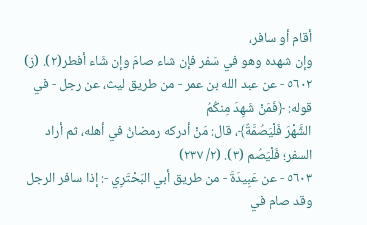أقام أو سافر،
وإن شهده وهو في سَفر فإن شاء صامَ وإن شَاء أفطر(٢). (ز)
٥٦٠٢ - عن عبد الله بن عمر - من طريق ليث، عن رجل - في قوله: ﴿فَمَنْ شَهِدَ مِنكُمُ
الشَّهْرَ فَلْيَصُمَّةٌ﴾، قال: مَنْ أدركه رمضانُ في أهله، ثم أراد السفر؛ فَلْيَصُم (٣). (٢/ ٢٣٧)
٥٦٠٣ - عن عَبِيدَةَ - من طريق أبي البَحْتَرِي -: إذا سافر الرجل وقد صام في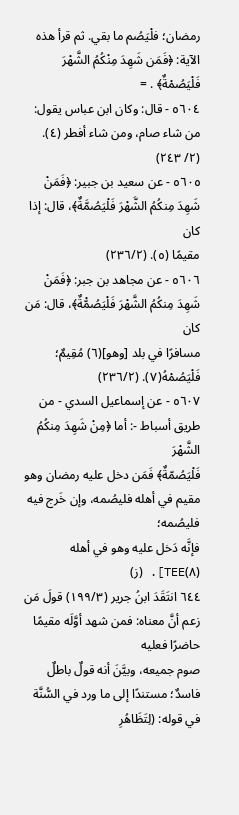رمضان؛ فلْيَصُم ما بقي. ثم قرأ هذه الآية: ﴿فَمَن شَهِدَ مِنْكُمُ الشَّهْرَ فَلْيَصُمْةٌ﴾ . =
٥٦٠٤ - قال: وكان ابن عباس يقول: من شاء صام، ومن شاء أفطر (٤). (٢/ ٢٤٣)
٥٦٠٥ - عن سعيد بن جبير: ﴿فَمَنْ شَهِدَ مِنكُمُ الشَّهْرَ فَلْيَصُمَّةٌ﴾، قال: إذا كان
مقيمًا (٥). (٢٣٦/٢)
٥٦٠٦ - عن مجاهد بن جبر: ﴿فَمَنْ شَهِدَ مِنكُمُ الشَّهْرَ فَلْيَصُمّْةٌ﴾، قال: مَن كان
مسافرًا في بلد [وهو](٦) مُقِيمٌ؛ فَلْيَصُمْهُ(٧). (٢٣٦/٢)
٥٦٠٧ - عن إسماعيل السدي - من طريق أسباط -: أما ﴿مِنْ شَهِدَ مِنكُمُ الشَّهْرَ
فَلْيَصُمّةٌ﴾ فَمَن دخل عليه رمضان وهو مقيم في أهله فليصُمه، وإن خَرج فيه فليصُمه؛
فإنَّه دَخل عليه وهو في أهله (٨)TEE]. (ز)
٦٤٤ انتَقَدَ ابنُ جرير (١٩٩/٣) قولَ مَن زعم أنَّ معناه: فمن شهد أوَّلَه مقيمًا حاضرًا فعليه
صوم جميعه، وبيَّنَ أنه قولٌ باطلٌ فاسدٌ؛ مستندًا إلى ما ورد في السُّنَّة في قوله: (لِتَظَاهُرِ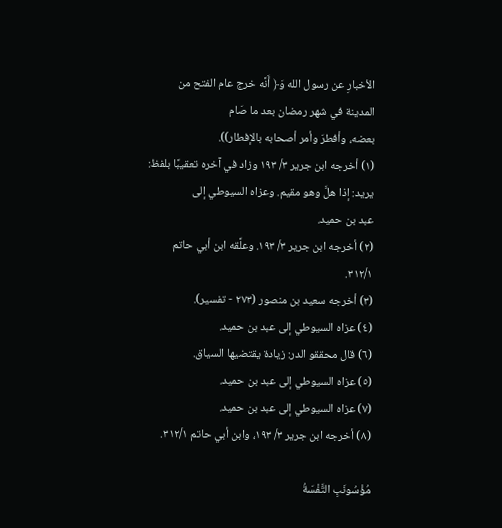الأخبارِ عن رسول الله وَ﴿ أَنَّه خرج عام الفتح من المدينة في شهر رمضان بعد ما صَام
بعضه، وأفطرَ وأمر أصحابه بالإفطار)).
(١) أخرجه ابن جرير ٣/ ١٩٣ وزاد في آخره تعقيبًا بلفظ: يريد: إذا هلَّ وهو مقيم. وعزاه السيوطي إلى
عبد بن حميد.
(٢) أخرجه ابن جرير ٣/ ١٩٣. وعلَّقه ابن أبي حاتم ٣١٢/١.
(٣) أخرجه سعيد بن منصور (٢٧٣ - تفسير).
(٤) عزاه السيوطي إلى عبد بن حميد.
(٦) قال محققو الدر: زيادة يقتضيها السياق.
(٥) عزاه السيوطي إلى عبد بن حميد.
(٧) عزاه السيوطي إلى عبد بن حميد.
(٨) أخرجه ابن جرير ٣/ ١٩٣، وابن أبي حاتم ٣١٢/١.

مُؤْسُونَبِ التَّفْسَةُ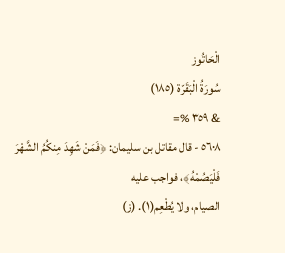الْحَاتُوز
سُورَةُ الْبَقَرّة (١٨٥)
& ٣٥٩ %=
٥٦٠٨ - قال مقاتل بن سليمان: ﴿فَمَنْ شَهِدَ مِنكُمُ الشَّهْرَ فَلْيَصُمْهُ﴾، فواجب عليه
الصيام، ولا يُطْعِم(١). (ز)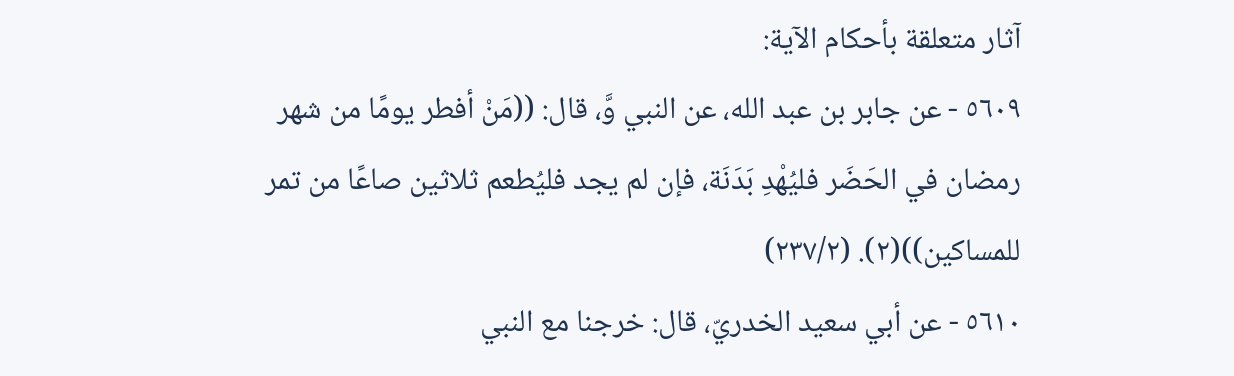آثار متعلقة بأحكام الآية:
٥٦٠٩ - عن جابر بن عبد الله، عن النبي وَّ، قال: ((مَنْ أفطر يومًا من شهر
رمضان في الحَضَر فليُهْدِ بَدَنَة، فإن لم يجد فليُطعم ثلاثين صاعًا من تمر
للمساكين))(٢). (٢٣٧/٢)
٥٦١٠ - عن أبي سعيد الخدريّ، قال: خرجنا مع النبي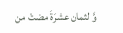وَّ لثمان عشرَةَ مضتْ من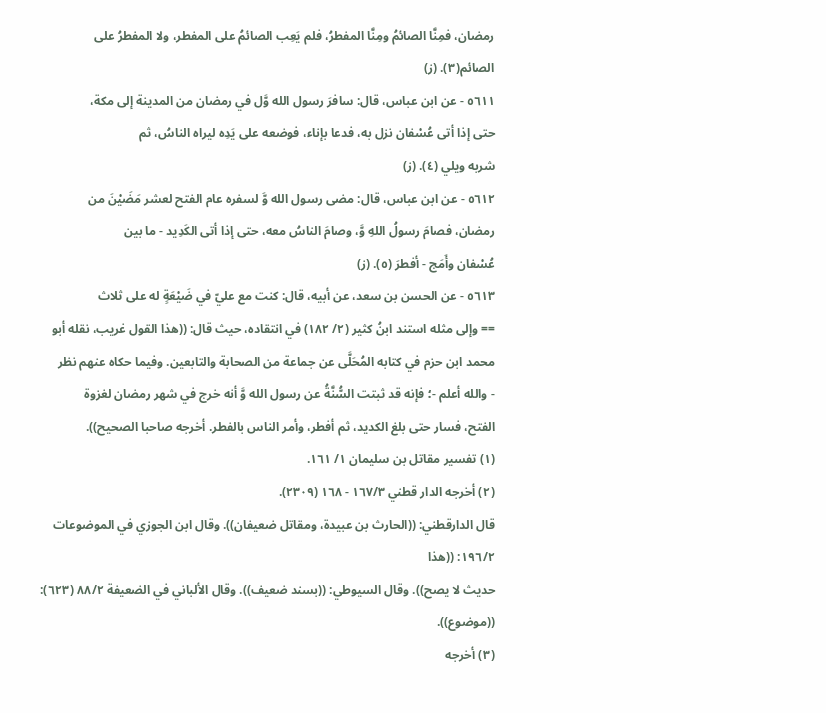رمضان، فمِنَّا الصائمُ ومِنَّا المفطرُ، فلم يَعِب الصائمُ على المفطر، ولا المفطرُ على
الصائم(٣). (ز)
٥٦١١ - عن ابن عباس، قال: سافرَ رسول الله وَّل في رمضان من المدينة إلى مكة،
حتى إذا أتى عُسْفان نزل به، فدعا بإناء، فوضعه على يَدِه ليراه الناسُ، ثم
شربه ويلي (٤). (ز)
٥٦١٢ - عن ابن عباس، قال: مضى رسول الله وَّ لسفره عام الفتح لعشر مَضَيْنَ من
رمضان، فصامَ رسولُ اللهِ وَّ، وصامَ الناسُ معه، حتى إذا أتى الكَدِيد - ما بين
عُسْفان وأَمَج - أفطرَ (٥). (ز)
٥٦١٣ - عن الحسن بن سعد، عن أبيه، قال: كنت مع عليّ في ضَيْعَةٍ له على ثلاث
== وإلى مثله استند ابنُ كثير (٢/ ١٨٢) في انتقاده، حيث قال: ((هذا القول غريب، نقله أبو
محمد ابن حزم في كتابه المُحَلَّى عن جماعة من الصحابة والتابعين. وفيما حكاه عنهم نظر
- والله أعلم -؛ فإنه قد ثبتت السُّنَّةُ عن رسول الله وَّ أنه خرج في شهر رمضان لغزوة
الفتح، فسار حتى بلغ الكديد، ثم أفطر، وأمر الناس بالفطر. أخرجه صاحبا الصحيح)).
(١) تفسير مقاتل بن سليمان ١/ ١٦١.
(٢) أخرجه الدار قطني ١٦٧/٣ - ١٦٨ (٢٣٠٩).
قال الدارقطني: ((الحارث بن عبيدة، ومقاتل ضعيفان)). وقال ابن الجوزي في الموضوعات ١٩٦/٢: ((هذا
حديث لا يصح)). وقال السيوطي: ((بسند ضعيف)). وقال الألباني في الضعيفة ٨٨/٢ (٦٢٣): ((موضوع)).
(٣) أخرجه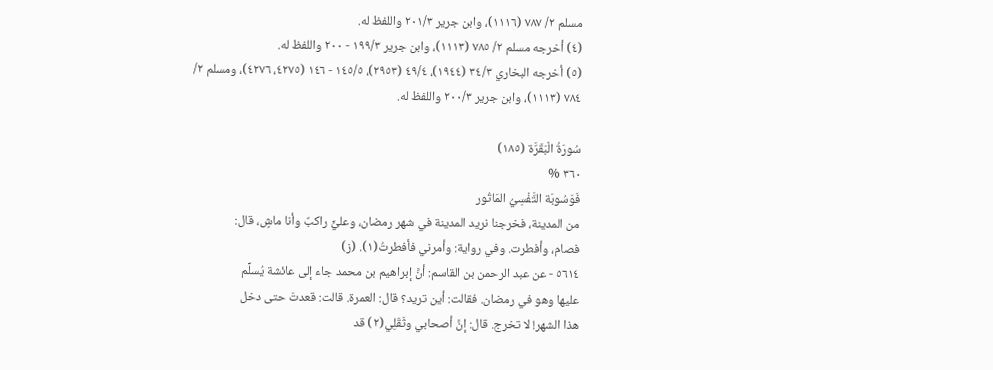مسلم ٢/ ٧٨٧ (١١١٦)، وابن جرير ٢٠١/٣ واللفظ له.
(٤) أخرجه مسلم ٢/ ٧٨٥ (١١١٣)، وابن جرير ١٩٩/٣ - ٢٠٠ واللفظ له.
(٥) أخرجه البخاري ٣٤/٣ (١٩٤٤)، ٤٩/٤ (٢٩٥٣)، ١٤٥/٥ - ١٤٦ (٤٢٧٥، ٤٢٧٦)، ومسلم ٢/
٧٨٤ (١١١٣)، وابن جرير ٢٠٠/٣ واللفظ له.

سُورَةُ الْبَقَرَّة (١٨٥)
٣٦٠ %
فَوَسُوبَة التَّفْسِيُ المَاتُور
من المدينة، فخرجنا نريد المدينة في شهر رمضان، وعليٍّ راكبٌ وأنا ماشٍ، قال:
فصام، وأفطرت. وفي رواية: وأمرني فأفطرتُ(١). (ز)
٥٦١٤ - عن عبد الرحمن بن القاسم: أنَّ إبراهيم بن محمد جاء إلى عائشة يُسلِّم
عليها وهو في رمضان. فقالت: أين تريد؟ قال: العمرة. قالت: قعدتَ حتى دخل
هذا الشهر! لا تخرج. قال: إنَّ أصحابي وثَقَلِي(٢) قد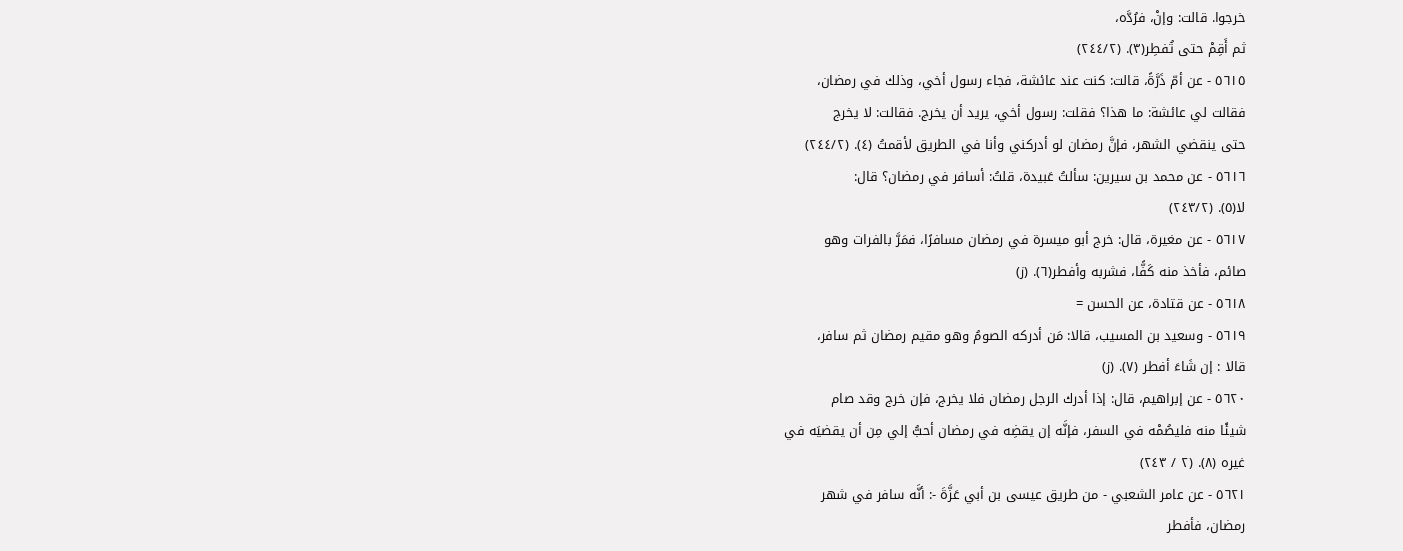خرجوا. قالت: وإنْ، فرُدَّه،
ثم أَقِمْ حتى تُفطِر(٣). (٢٤٤/٢)
٥٦١٥ - عن أمّ ذَرَّةً، قالت: كنت عند عائشة، فجاء رسول أخي، وذلك في رمضان،
فقالت لي عائشة: ما هذا؟ فقلت: رسول أخي، يريد أن يخرج. فقالت: لا يخرج
حتى ينقضي الشهر، فإنَّ رمضان لو أدركني وأنا في الطريق لأقمتُ (٤). (٢٤٤/٢)
٥٦١٦ - عن محمد بن سيرين: سألتُ عَبيدة، قلتُ: أسافر في رمضان؟ قال:
لا(٥). (٢٤٣/٢)
٥٦١٧ - عن مغيرة، قال: خرج أبو ميسرة في رمضان مسافرًا، فمَرَّ بالفرات وهو
صائم، فأخذ منه كَفًّا، فشربه وأفطر(٦). (ز)
٥٦١٨ - عن قتادة، عن الحسن =
٥٦١٩ - وسعيد بن المسيب، قالا: مَن أدركه الصومُ وهو مقيم رمضان ثم سافر،
قالا : إن شَاءَ أفطر (٧). (ز)
٥٦٢٠ - عن إبراهيم، قال: إذا أدرك الرجل رمضان فلا يخرج، فإن خرج وقد صام
شيئًا منه فليصُمْه في السفر، فإنَّه إن يقضِه في رمضان أحبُّ إلي مِن أن يقضيَه في
غيره (٨). (٢ / ٢٤٣)
٥٦٢١ - عن عامر الشعبي - من طريق عيسى بن أبي عَزَّةَ -: أنَّه سافر في شهر
رمضان، فأفطر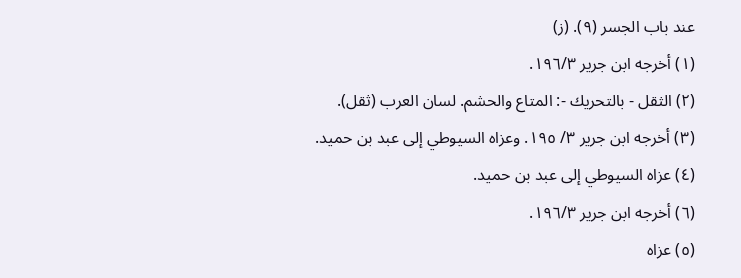عند باب الجسر (٩). (ز)
(١) أخرجه ابن جرير ١٩٦/٣.
(٢) الثقل - بالتحريك -: المتاع والحشم. لسان العرب (ثقل).
(٣) أخرجه ابن جرير ٣/ ١٩٥. وعزاه السيوطي إلى عبد بن حميد.
(٤) عزاه السيوطي إلى عبد بن حميد.
(٦) أخرجه ابن جرير ١٩٦/٣.
(٥) عزاه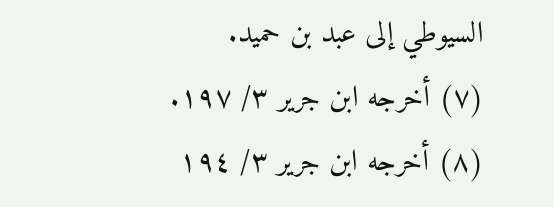السيوطي إلى عبد بن حميد.
(٧) أخرجه ابن جرير ٣/ ١٩٧.
(٨) أخرجه ابن جرير ٣/ ١٩٤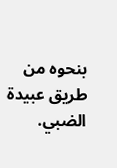بنحوه من طريق عبيدة الضبي.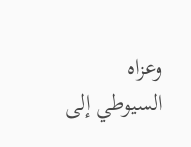وعزاه السيوطي إلى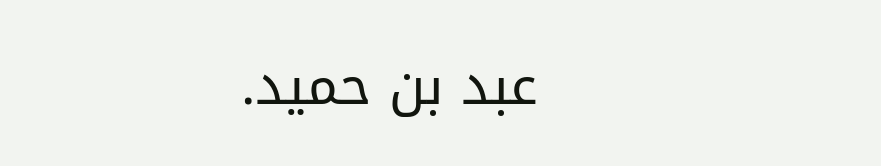عبد بن حميد.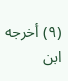(٩) أخرجه ابن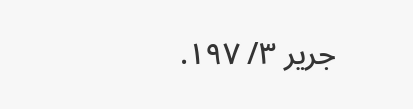جرير ٣/ ١٩٧.